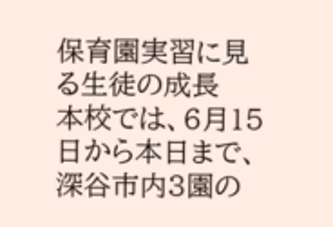保育園実習に見る生徒の成長
本校では、6月15日から本日まで、深谷市内3園の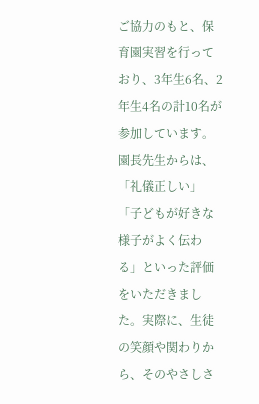ご協力のもと、保育園実習を行っており、3年生6名、2年生4名の計10名が参加しています。
園長先生からは、「礼儀正しい」「子どもが好きな様子がよく伝わる」といった評価をいただきました。実際に、生徒の笑顔や関わりから、そのやさしさ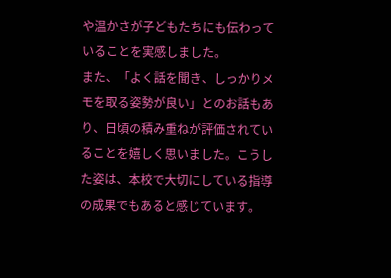や温かさが子どもたちにも伝わっていることを実感しました。
また、「よく話を聞き、しっかりメモを取る姿勢が良い」とのお話もあり、日頃の積み重ねが評価されていることを嬉しく思いました。こうした姿は、本校で大切にしている指導の成果でもあると感じています。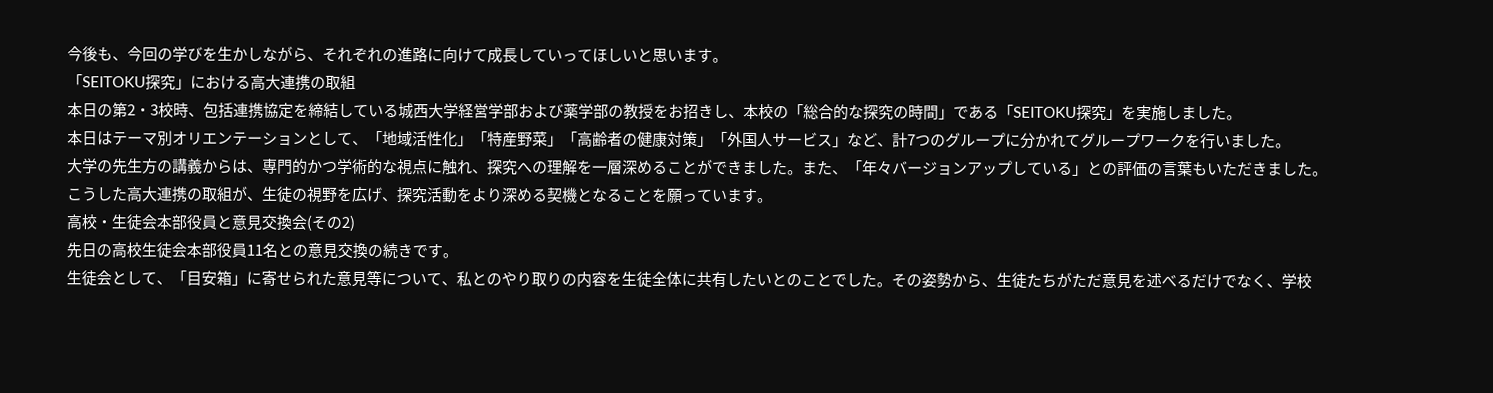今後も、今回の学びを生かしながら、それぞれの進路に向けて成長していってほしいと思います。
「SEITOKU探究」における高大連携の取組
本日の第2・3校時、包括連携協定を締結している城西大学経営学部および薬学部の教授をお招きし、本校の「総合的な探究の時間」である「SEITOKU探究」を実施しました。
本日はテーマ別オリエンテーションとして、「地域活性化」「特産野菜」「高齢者の健康対策」「外国人サービス」など、計7つのグループに分かれてグループワークを行いました。
大学の先生方の講義からは、専門的かつ学術的な視点に触れ、探究への理解を一層深めることができました。また、「年々バージョンアップしている」との評価の言葉もいただきました。
こうした高大連携の取組が、生徒の視野を広げ、探究活動をより深める契機となることを願っています。
高校・生徒会本部役員と意見交換会(その2)
先日の高校生徒会本部役員11名との意見交換の続きです。
生徒会として、「目安箱」に寄せられた意見等について、私とのやり取りの内容を生徒全体に共有したいとのことでした。その姿勢から、生徒たちがただ意見を述べるだけでなく、学校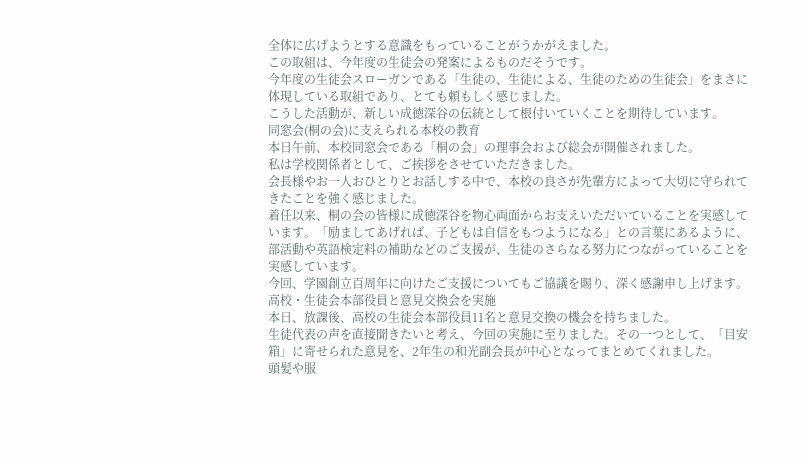全体に広げようとする意識をもっていることがうかがえました。
この取組は、今年度の生徒会の発案によるものだそうです。
今年度の生徒会スローガンである「生徒の、生徒による、生徒のための生徒会」をまさに体現している取組であり、とても頼もしく感じました。
こうした活動が、新しい成徳深谷の伝統として根付いていくことを期待しています。
同窓会(桐の会)に支えられる本校の教育
本日午前、本校同窓会である「桐の会」の理事会および総会が開催されました。
私は学校関係者として、ご挨拶をさせていただきました。
会長様やお一人おひとりとお話しする中で、本校の良さが先輩方によって大切に守られてきたことを強く感じました。
着任以来、桐の会の皆様に成徳深谷を物心両面からお支えいただいていることを実感しています。「励ましてあげれば、子どもは自信をもつようになる」との言葉にあるように、部活動や英語検定料の補助などのご支援が、生徒のさらなる努力につながっていることを実感しています。
今回、学園創立百周年に向けたご支援についてもご協議を賜り、深く感謝申し上げます。
高校・生徒会本部役員と意見交換会を実施
本日、放課後、高校の生徒会本部役員11名と意見交換の機会を持ちました。
生徒代表の声を直接聞きたいと考え、今回の実施に至りました。その一つとして、「目安箱」に寄せられた意見を、2年生の和光副会長が中心となってまとめてくれました。
頭髪や服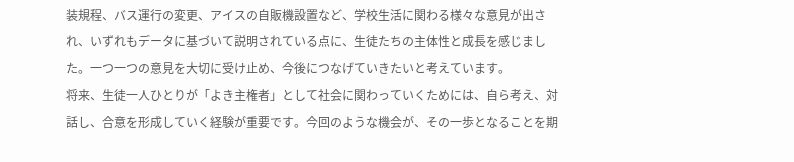装規程、バス運行の変更、アイスの自販機設置など、学校生活に関わる様々な意見が出され、いずれもデータに基づいて説明されている点に、生徒たちの主体性と成長を感じました。一つ一つの意見を大切に受け止め、今後につなげていきたいと考えています。
将来、生徒一人ひとりが「よき主権者」として社会に関わっていくためには、自ら考え、対話し、合意を形成していく経験が重要です。今回のような機会が、その一歩となることを期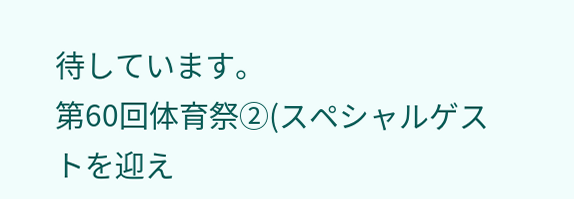待しています。
第60回体育祭②(スペシャルゲストを迎え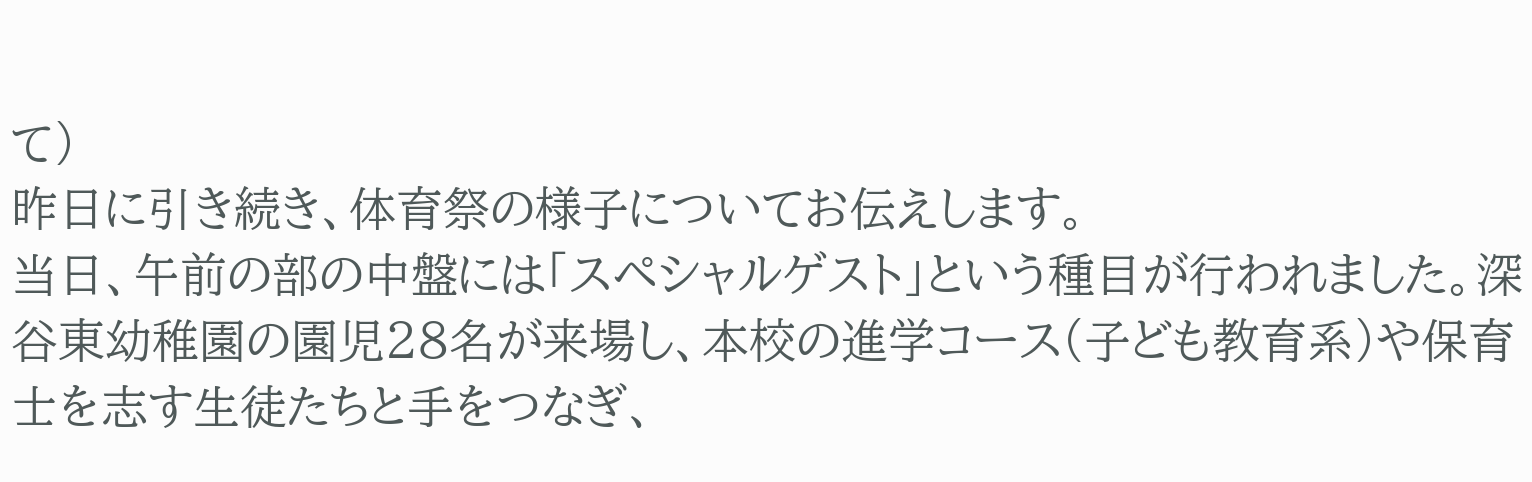て)
昨日に引き続き、体育祭の様子についてお伝えします。
当日、午前の部の中盤には「スペシャルゲスト」という種目が行われました。深谷東幼稚園の園児28名が来場し、本校の進学コース(子ども教育系)や保育士を志す生徒たちと手をつなぎ、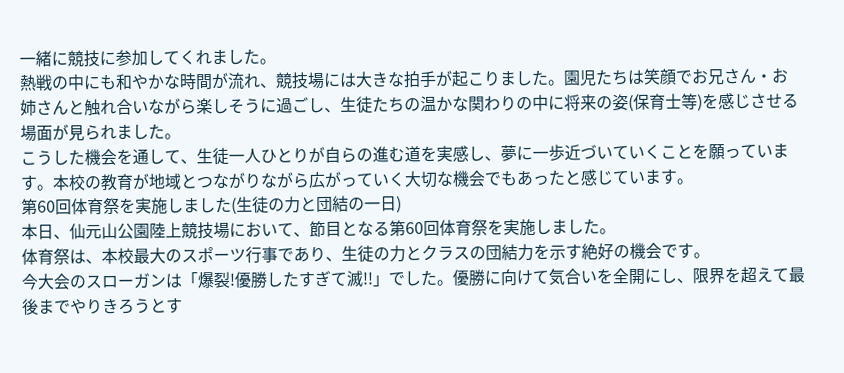一緒に競技に参加してくれました。
熱戦の中にも和やかな時間が流れ、競技場には大きな拍手が起こりました。園児たちは笑顔でお兄さん・お姉さんと触れ合いながら楽しそうに過ごし、生徒たちの温かな関わりの中に将来の姿(保育士等)を感じさせる場面が見られました。
こうした機会を通して、生徒一人ひとりが自らの進む道を実感し、夢に一歩近づいていくことを願っています。本校の教育が地域とつながりながら広がっていく大切な機会でもあったと感じています。
第60回体育祭を実施しました(生徒の力と団結の一日)
本日、仙元山公園陸上競技場において、節目となる第60回体育祭を実施しました。
体育祭は、本校最大のスポーツ行事であり、生徒の力とクラスの団結力を示す絶好の機会です。
今大会のスローガンは「爆裂!優勝したすぎて滅!!」でした。優勝に向けて気合いを全開にし、限界を超えて最後までやりきろうとす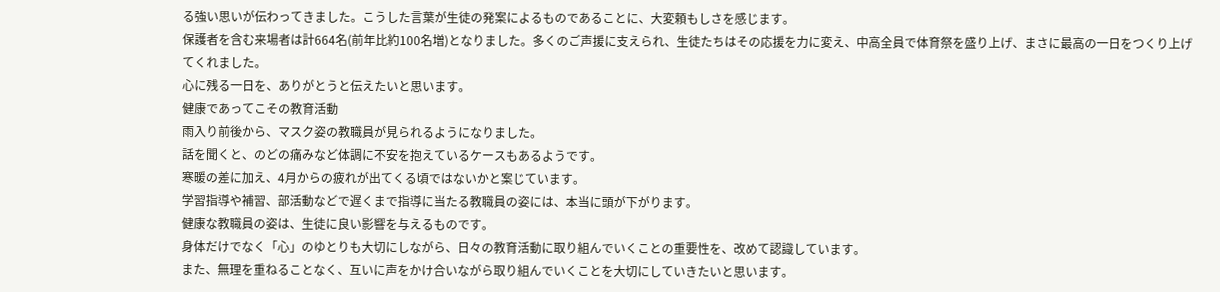る強い思いが伝わってきました。こうした言葉が生徒の発案によるものであることに、大変頼もしさを感じます。
保護者を含む来場者は計664名(前年比約100名増)となりました。多くのご声援に支えられ、生徒たちはその応援を力に変え、中高全員で体育祭を盛り上げ、まさに最高の一日をつくり上げてくれました。
心に残る一日を、ありがとうと伝えたいと思います。
健康であってこその教育活動
雨入り前後から、マスク姿の教職員が見られるようになりました。
話を聞くと、のどの痛みなど体調に不安を抱えているケースもあるようです。
寒暖の差に加え、4月からの疲れが出てくる頃ではないかと案じています。
学習指導や補習、部活動などで遅くまで指導に当たる教職員の姿には、本当に頭が下がります。
健康な教職員の姿は、生徒に良い影響を与えるものです。
身体だけでなく「心」のゆとりも大切にしながら、日々の教育活動に取り組んでいくことの重要性を、改めて認識しています。
また、無理を重ねることなく、互いに声をかけ合いながら取り組んでいくことを大切にしていきたいと思います。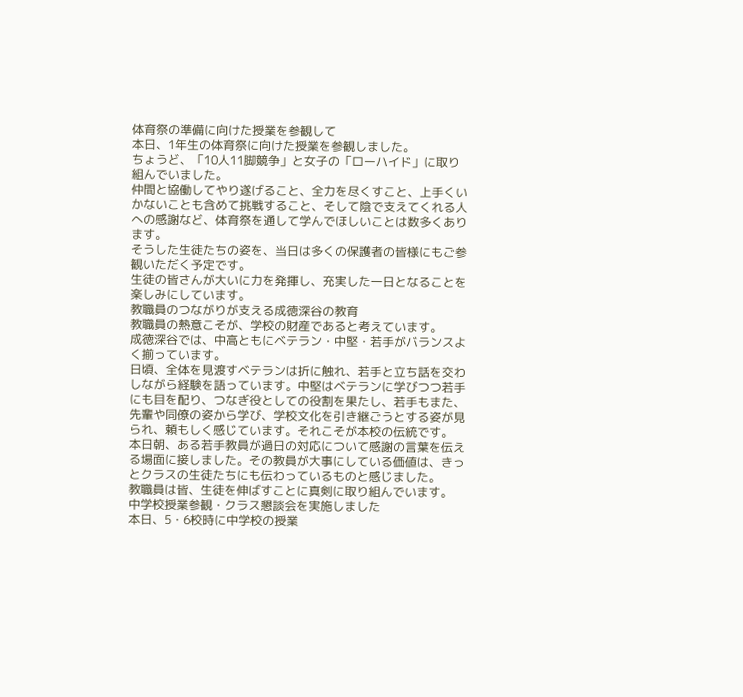体育祭の準備に向けた授業を参観して
本日、1年生の体育祭に向けた授業を参観しました。
ちょうど、「10人11脚競争」と女子の「ローハイド」に取り組んでいました。
仲間と協働してやり遂げること、全力を尽くすこと、上手くいかないことも含めて挑戦すること、そして陰で支えてくれる人への感謝など、体育祭を通して学んでほしいことは数多くあります。
そうした生徒たちの姿を、当日は多くの保護者の皆様にもご参観いただく予定です。
生徒の皆さんが大いに力を発揮し、充実した一日となることを楽しみにしています。
教職員のつながりが支える成徳深谷の教育
教職員の熱意こそが、学校の財産であると考えています。
成徳深谷では、中高ともにベテラン・中堅・若手がバランスよく揃っています。
日頃、全体を見渡すベテランは折に触れ、若手と立ち話を交わしながら経験を語っています。中堅はベテランに学びつつ若手にも目を配り、つなぎ役としての役割を果たし、若手もまた、先輩や同僚の姿から学び、学校文化を引き継ごうとする姿が見られ、頼もしく感じています。それこそが本校の伝統です。
本日朝、ある若手教員が過日の対応について感謝の言葉を伝える場面に接しました。その教員が大事にしている価値は、きっとクラスの生徒たちにも伝わっているものと感じました。
教職員は皆、生徒を伸ばすことに真剣に取り組んでいます。
中学校授業参観・クラス懇談会を実施しました
本日、5・6校時に中学校の授業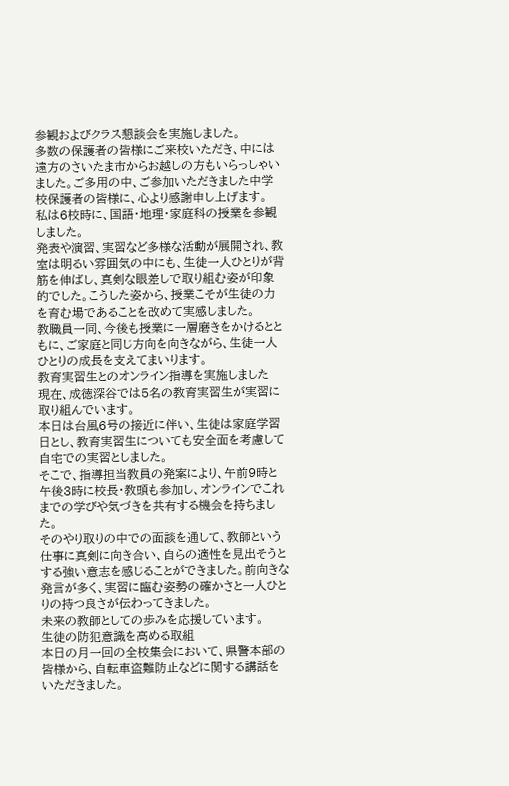参観およびクラス懇談会を実施しました。
多数の保護者の皆様にご来校いただき、中には遠方のさいたま市からお越しの方もいらっしゃいました。ご多用の中、ご参加いただきました中学校保護者の皆様に、心より感謝申し上げます。
私は6校時に、国語・地理・家庭科の授業を参観しました。
発表や演習、実習など多様な活動が展開され、教室は明るい雰囲気の中にも、生徒一人ひとりが背筋を伸ばし、真剣な眼差しで取り組む姿が印象的でした。こうした姿から、授業こそが生徒の力を育む場であることを改めて実感しました。
教職員一同、今後も授業に一層磨きをかけるとともに、ご家庭と同じ方向を向きながら、生徒一人ひとりの成長を支えてまいります。
教育実習生とのオンライン指導を実施しました
現在、成徳深谷では5名の教育実習生が実習に取り組んでいます。
本日は台風6号の接近に伴い、生徒は家庭学習日とし、教育実習生についても安全面を考慮して自宅での実習としました。
そこで、指導担当教員の発案により、午前9時と午後3時に校長・教頭も参加し、オンラインでこれまでの学びや気づきを共有する機会を持ちました。
そのやり取りの中での面談を通して、教師という仕事に真剣に向き合い、自らの適性を見出そうとする強い意志を感じることができました。前向きな発言が多く、実習に臨む姿勢の確かさと一人ひとりの持つ良さが伝わってきました。
未来の教師としての歩みを応援しています。
生徒の防犯意識を高める取組
本日の月一回の全校集会において、県警本部の皆様から、自転車盗難防止などに関する講話をいただきました。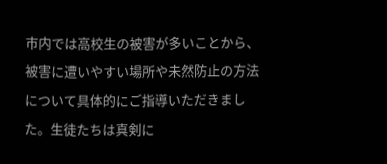市内では高校生の被害が多いことから、被害に遭いやすい場所や未然防止の方法について具体的にご指導いただきました。生徒たちは真剣に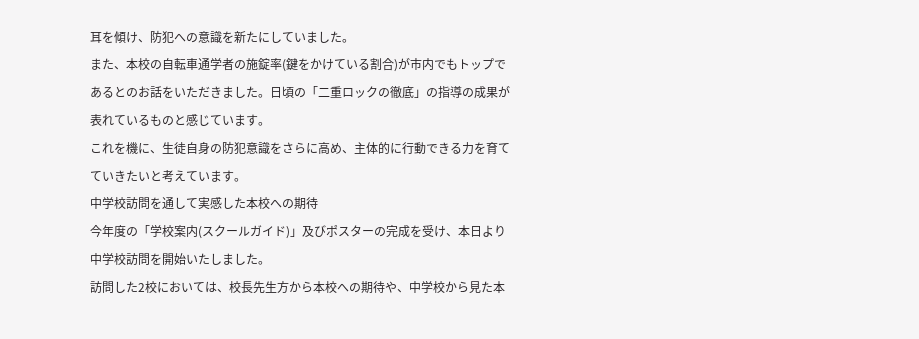耳を傾け、防犯への意識を新たにしていました。
また、本校の自転車通学者の施錠率(鍵をかけている割合)が市内でもトップであるとのお話をいただきました。日頃の「二重ロックの徹底」の指導の成果が表れているものと感じています。
これを機に、生徒自身の防犯意識をさらに高め、主体的に行動できる力を育てていきたいと考えています。
中学校訪問を通して実感した本校への期待
今年度の「学校案内(スクールガイド)」及びポスターの完成を受け、本日より中学校訪問を開始いたしました。
訪問した2校においては、校長先生方から本校への期待や、中学校から見た本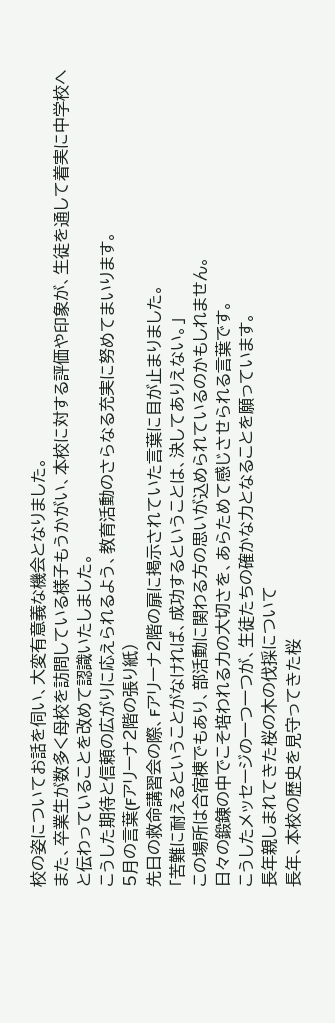校の姿についてお話を伺い、大変有意義な機会となりました。
また、卒業生が数多く母校を訪問している様子もうかがい、本校に対する評価や印象が、生徒を通して着実に中学校へと伝わっていることを改めて認識いたしました。
こうした期待と信頼の広がりに応えられるよう、教育活動のさらなる充実に努めてまいります。
5月の言葉(Fアリーナ2階の張り紙)
先日の救命講習会の際、Fアリーナ2階の扉に掲示されていた言葉に目が止まりました。
「苦難に耐えるということがなければ、成功するということは、決してありえない。」
この場所は合宿棟でもあり、部活動に関わる方の思いが込められているのかもしれません。
日々の鍛錬の中でこそ培われる力の大切さを、あらためて感じさせられる言葉です。
こうしたメッセージの一つ一つが、生徒たちの確かな力となることを願っています。
長年親しまれてきた桜の木の伐採について
長年、本校の歴史を見守ってきた桜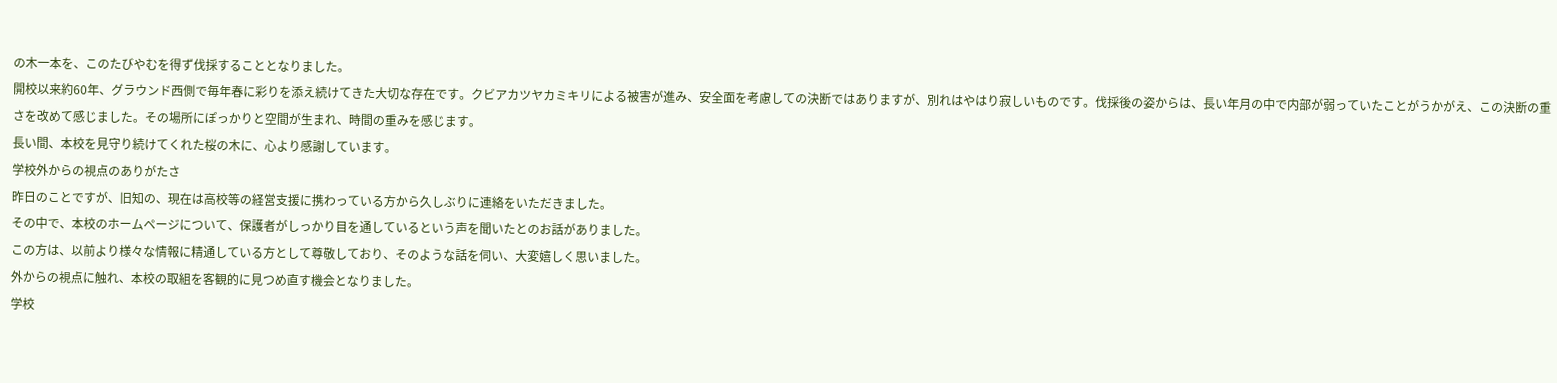の木一本を、このたびやむを得ず伐採することとなりました。
開校以来約60年、グラウンド西側で毎年春に彩りを添え続けてきた大切な存在です。クビアカツヤカミキリによる被害が進み、安全面を考慮しての決断ではありますが、別れはやはり寂しいものです。伐採後の姿からは、長い年月の中で内部が弱っていたことがうかがえ、この決断の重さを改めて感じました。その場所にぽっかりと空間が生まれ、時間の重みを感じます。
長い間、本校を見守り続けてくれた桜の木に、心より感謝しています。
学校外からの視点のありがたさ
昨日のことですが、旧知の、現在は高校等の経営支援に携わっている方から久しぶりに連絡をいただきました。
その中で、本校のホームページについて、保護者がしっかり目を通しているという声を聞いたとのお話がありました。
この方は、以前より様々な情報に精通している方として尊敬しており、そのような話を伺い、大変嬉しく思いました。
外からの視点に触れ、本校の取組を客観的に見つめ直す機会となりました。
学校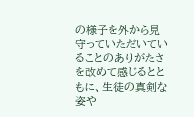の様子を外から見守っていただいていることのありがたさを改めて感じるとともに、生徒の真剣な姿や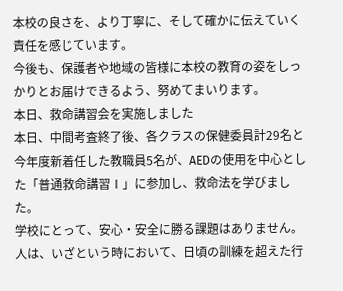本校の良さを、より丁寧に、そして確かに伝えていく責任を感じています。
今後も、保護者や地域の皆様に本校の教育の姿をしっかりとお届けできるよう、努めてまいります。
本日、救命講習会を実施しました
本日、中間考査終了後、各クラスの保健委員計29名と今年度新着任した教職員5名が、AEDの使用を中心とした「普通救命講習Ⅰ」に参加し、救命法を学びました。
学校にとって、安心・安全に勝る課題はありません。人は、いざという時において、日頃の訓練を超えた行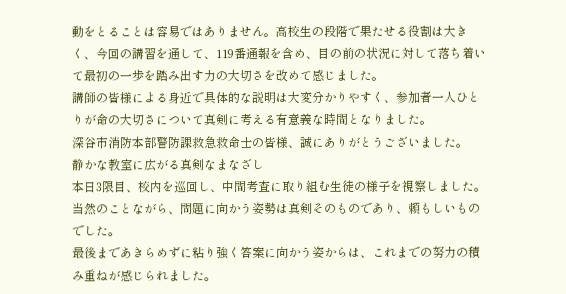動をとることは容易ではありません。高校生の段階で果たせる役割は大きく、今回の講習を通して、119番通報を含め、目の前の状況に対して落ち着いて最初の一歩を踏み出す力の大切さを改めて感じました。
講師の皆様による身近で具体的な説明は大変分かりやすく、参加者一人ひとりが命の大切さについて真剣に考える有意義な時間となりました。
深谷市消防本部警防課救急救命士の皆様、誠にありがとうございました。
静かな教室に広がる真剣なまなざし
本日3限目、校内を巡回し、中間考査に取り組む生徒の様子を視察しました。
当然のことながら、問題に向かう姿勢は真剣そのものであり、頼もしいものでした。
最後まであきらめずに粘り強く答案に向かう姿からは、これまでの努力の積み重ねが感じられました。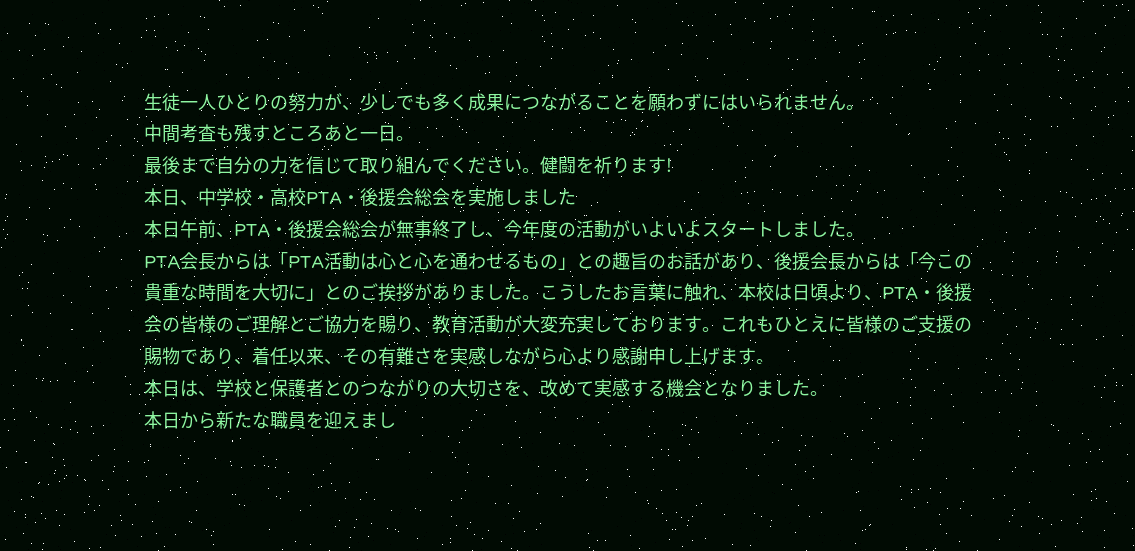生徒一人ひとりの努力が、少しでも多く成果につながることを願わずにはいられません。
中間考査も残すところあと一日。
最後まで自分の力を信じて取り組んでください。健闘を祈ります!
本日、中学校・高校PTA・後援会総会を実施しました
本日午前、PTA・後援会総会が無事終了し、今年度の活動がいよいよスタートしました。
PTA会長からは「PTA活動は心と心を通わせるもの」との趣旨のお話があり、後援会長からは「今この貴重な時間を大切に」とのご挨拶がありました。こうしたお言葉に触れ、本校は日頃より、PTA・後援会の皆様のご理解とご協力を賜り、教育活動が大変充実しております。これもひとえに皆様のご支援の賜物であり、着任以来、その有難さを実感しながら心より感謝申し上げます。
本日は、学校と保護者とのつながりの大切さを、改めて実感する機会となりました。
本日から新たな職員を迎えまし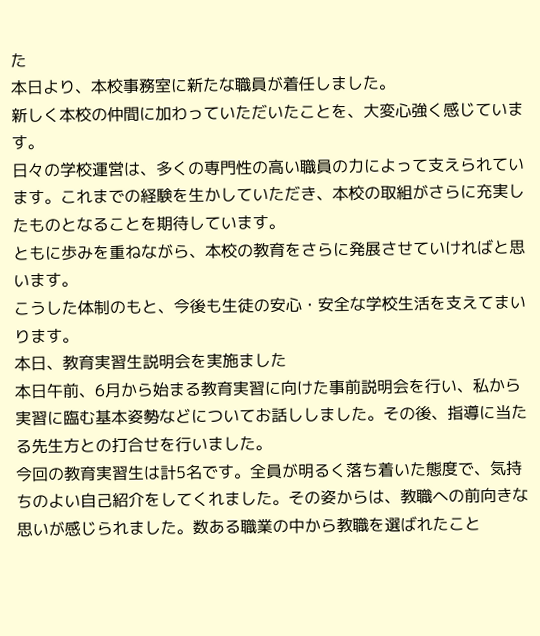た
本日より、本校事務室に新たな職員が着任しました。
新しく本校の仲間に加わっていただいたことを、大変心強く感じています。
日々の学校運営は、多くの専門性の高い職員の力によって支えられています。これまでの経験を生かしていただき、本校の取組がさらに充実したものとなることを期待しています。
ともに歩みを重ねながら、本校の教育をさらに発展させていければと思います。
こうした体制のもと、今後も生徒の安心・安全な学校生活を支えてまいります。
本日、教育実習生説明会を実施ました
本日午前、6月から始まる教育実習に向けた事前説明会を行い、私から実習に臨む基本姿勢などについてお話ししました。その後、指導に当たる先生方との打合せを行いました。
今回の教育実習生は計5名です。全員が明るく落ち着いた態度で、気持ちのよい自己紹介をしてくれました。その姿からは、教職への前向きな思いが感じられました。数ある職業の中から教職を選ばれたこと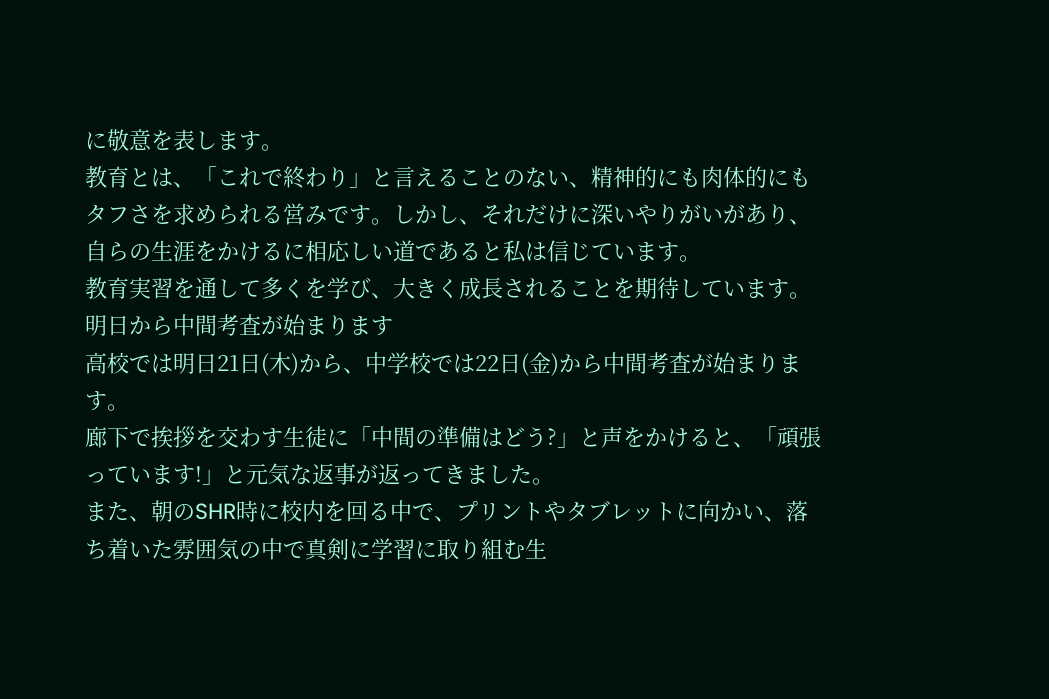に敬意を表します。
教育とは、「これで終わり」と言えることのない、精神的にも肉体的にもタフさを求められる営みです。しかし、それだけに深いやりがいがあり、自らの生涯をかけるに相応しい道であると私は信じています。
教育実習を通して多くを学び、大きく成長されることを期待しています。
明日から中間考査が始まります
高校では明日21日(木)から、中学校では22日(金)から中間考査が始まります。
廊下で挨拶を交わす生徒に「中間の準備はどう?」と声をかけると、「頑張っています!」と元気な返事が返ってきました。
また、朝のSHR時に校内を回る中で、プリントやタブレットに向かい、落ち着いた雰囲気の中で真剣に学習に取り組む生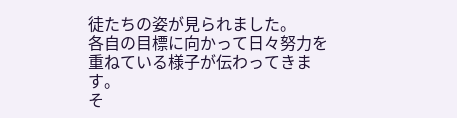徒たちの姿が見られました。
各自の目標に向かって日々努力を重ねている様子が伝わってきます。
そ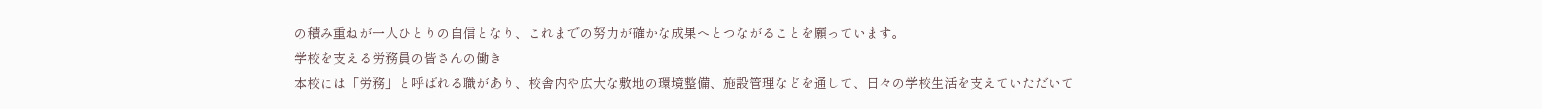の積み重ねが一人ひとりの自信となり、これまでの努力が確かな成果へとつながることを願っています。
学校を支える労務員の皆さんの働き
本校には「労務」と呼ばれる職があり、校舎内や広大な敷地の環境整備、施設管理などを通して、日々の学校生活を支えていただいて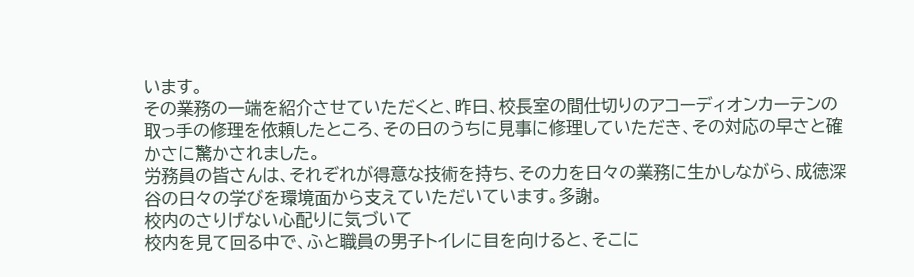います。
その業務の一端を紹介させていただくと、昨日、校長室の間仕切りのアコーディオンカーテンの取っ手の修理を依頼したところ、その日のうちに見事に修理していただき、その対応の早さと確かさに驚かされました。
労務員の皆さんは、それぞれが得意な技術を持ち、その力を日々の業務に生かしながら、成徳深谷の日々の学びを環境面から支えていただいています。多謝。
校内のさりげない心配りに気づいて
校内を見て回る中で、ふと職員の男子トイレに目を向けると、そこに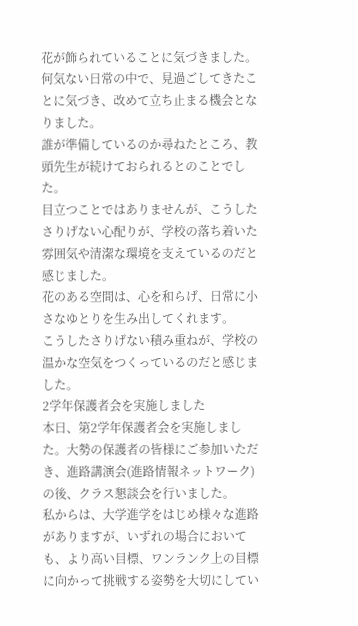花が飾られていることに気づきました。
何気ない日常の中で、見過ごしてきたことに気づき、改めて立ち止まる機会となりました。
誰が準備しているのか尋ねたところ、教頭先生が続けておられるとのことでした。
目立つことではありませんが、こうしたさりげない心配りが、学校の落ち着いた雰囲気や清潔な環境を支えているのだと感じました。
花のある空間は、心を和らげ、日常に小さなゆとりを生み出してくれます。
こうしたさりげない積み重ねが、学校の温かな空気をつくっているのだと感じました。
2学年保護者会を実施しました
本日、第2学年保護者会を実施しました。大勢の保護者の皆様にご参加いただき、進路講演会(進路情報ネットワーク)の後、クラス懇談会を行いました。
私からは、大学進学をはじめ様々な進路がありますが、いずれの場合においても、より高い目標、ワンランク上の目標に向かって挑戦する姿勢を大切にしてい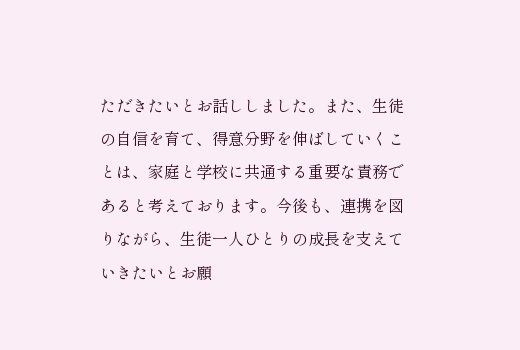ただきたいとお話ししました。また、生徒の自信を育て、得意分野を伸ばしていくことは、家庭と学校に共通する重要な責務であると考えております。今後も、連携を図りながら、生徒一人ひとりの成長を支えていきたいとお願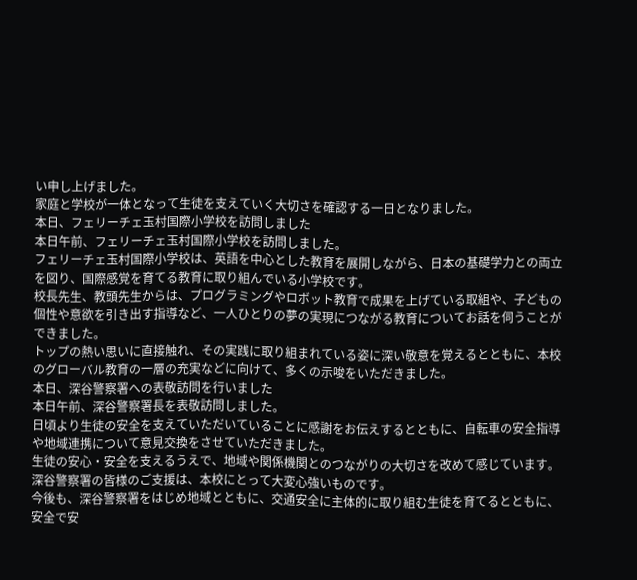い申し上げました。
家庭と学校が一体となって生徒を支えていく大切さを確認する一日となりました。
本日、フェリーチェ玉村国際小学校を訪問しました
本日午前、フェリーチェ玉村国際小学校を訪問しました。
フェリーチェ玉村国際小学校は、英語を中心とした教育を展開しながら、日本の基礎学力との両立を図り、国際感覚を育てる教育に取り組んでいる小学校です。
校長先生、教頭先生からは、プログラミングやロボット教育で成果を上げている取組や、子どもの個性や意欲を引き出す指導など、一人ひとりの夢の実現につながる教育についてお話を伺うことができました。
トップの熱い思いに直接触れ、その実践に取り組まれている姿に深い敬意を覚えるとともに、本校のグローバル教育の一層の充実などに向けて、多くの示唆をいただきました。
本日、深谷警察署への表敬訪問を行いました
本日午前、深谷警察署長を表敬訪問しました。
日頃より生徒の安全を支えていただいていることに感謝をお伝えするとともに、自転車の安全指導や地域連携について意見交換をさせていただきました。
生徒の安心・安全を支えるうえで、地域や関係機関とのつながりの大切さを改めて感じています。
深谷警察署の皆様のご支援は、本校にとって大変心強いものです。
今後も、深谷警察署をはじめ地域とともに、交通安全に主体的に取り組む生徒を育てるとともに、安全で安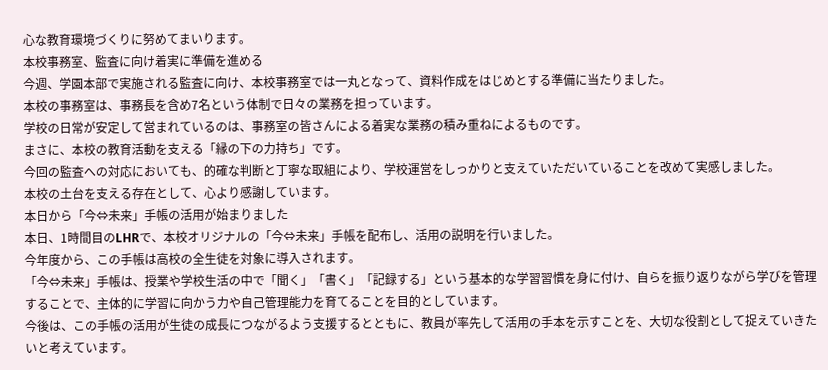心な教育環境づくりに努めてまいります。
本校事務室、監査に向け着実に準備を進める
今週、学園本部で実施される監査に向け、本校事務室では一丸となって、資料作成をはじめとする準備に当たりました。
本校の事務室は、事務長を含め7名という体制で日々の業務を担っています。
学校の日常が安定して営まれているのは、事務室の皆さんによる着実な業務の積み重ねによるものです。
まさに、本校の教育活動を支える「縁の下の力持ち」です。
今回の監査への対応においても、的確な判断と丁寧な取組により、学校運営をしっかりと支えていただいていることを改めて実感しました。
本校の土台を支える存在として、心より感謝しています。
本日から「今⇔未来」手帳の活用が始まりました
本日、1時間目のLHRで、本校オリジナルの「今⇔未来」手帳を配布し、活用の説明を行いました。
今年度から、この手帳は高校の全生徒を対象に導入されます。
「今⇔未来」手帳は、授業や学校生活の中で「聞く」「書く」「記録する」という基本的な学習習慣を身に付け、自らを振り返りながら学びを管理することで、主体的に学習に向かう力や自己管理能力を育てることを目的としています。
今後は、この手帳の活用が生徒の成長につながるよう支援するとともに、教員が率先して活用の手本を示すことを、大切な役割として捉えていきたいと考えています。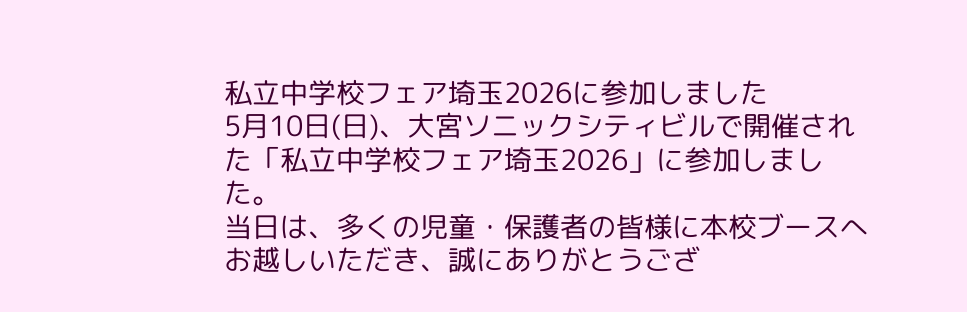私立中学校フェア埼玉2026に参加しました
5月10日(日)、大宮ソニックシティビルで開催された「私立中学校フェア埼玉2026」に参加しました。
当日は、多くの児童・保護者の皆様に本校ブースへお越しいただき、誠にありがとうござ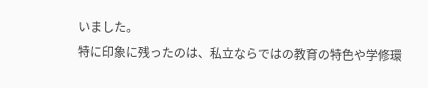いました。
特に印象に残ったのは、私立ならではの教育の特色や学修環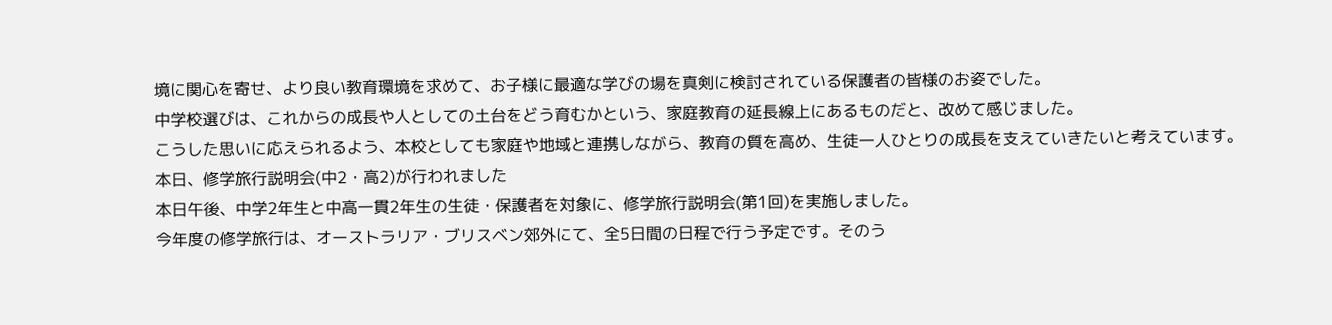境に関心を寄せ、より良い教育環境を求めて、お子様に最適な学びの場を真剣に検討されている保護者の皆様のお姿でした。
中学校選びは、これからの成長や人としての土台をどう育むかという、家庭教育の延長線上にあるものだと、改めて感じました。
こうした思いに応えられるよう、本校としても家庭や地域と連携しながら、教育の質を高め、生徒一人ひとりの成長を支えていきたいと考えています。
本日、修学旅行説明会(中2・高2)が行われました
本日午後、中学2年生と中高一貫2年生の生徒・保護者を対象に、修学旅行説明会(第1回)を実施しました。
今年度の修学旅行は、オーストラリア・ブリスベン郊外にて、全5日間の日程で行う予定です。そのう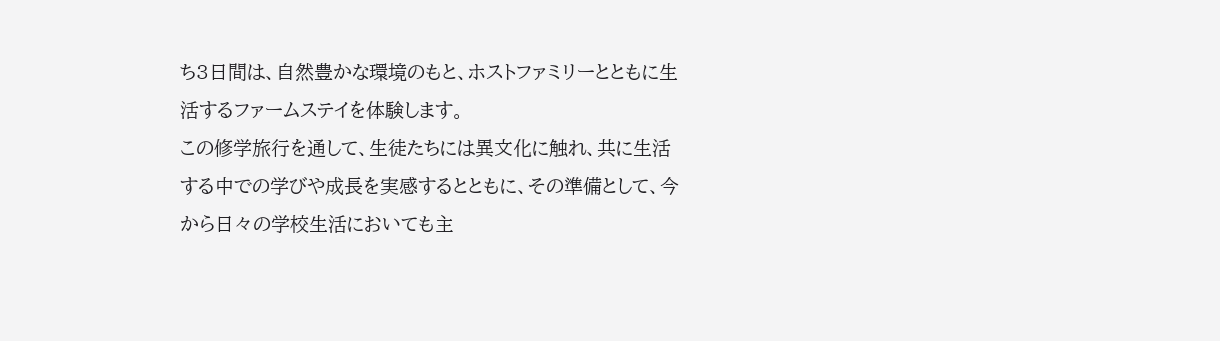ち3日間は、自然豊かな環境のもと、ホストファミリーとともに生活するファームステイを体験します。
この修学旅行を通して、生徒たちには異文化に触れ、共に生活する中での学びや成長を実感するとともに、その準備として、今から日々の学校生活においても主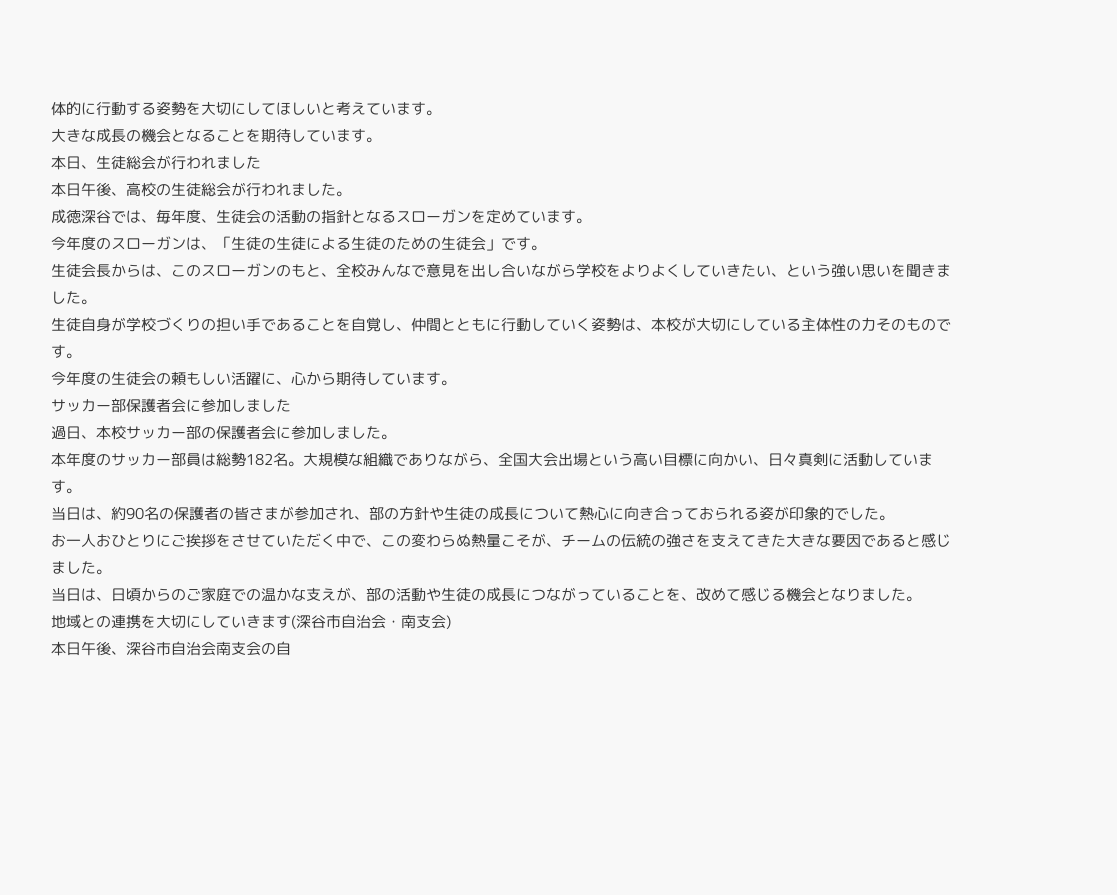体的に行動する姿勢を大切にしてほしいと考えています。
大きな成長の機会となることを期待しています。
本日、生徒総会が行われました
本日午後、高校の生徒総会が行われました。
成徳深谷では、毎年度、生徒会の活動の指針となるスローガンを定めています。
今年度のスローガンは、「生徒の生徒による生徒のための生徒会」です。
生徒会長からは、このスローガンのもと、全校みんなで意見を出し合いながら学校をよりよくしていきたい、という強い思いを聞きました。
生徒自身が学校づくりの担い手であることを自覚し、仲間とともに行動していく姿勢は、本校が大切にしている主体性の力そのものです。
今年度の生徒会の頼もしい活躍に、心から期待しています。
サッカー部保護者会に参加しました
過日、本校サッカー部の保護者会に参加しました。
本年度のサッカー部員は総勢182名。大規模な組織でありながら、全国大会出場という高い目標に向かい、日々真剣に活動しています。
当日は、約90名の保護者の皆さまが参加され、部の方針や生徒の成長について熱心に向き合っておられる姿が印象的でした。
お一人おひとりにご挨拶をさせていただく中で、この変わらぬ熱量こそが、チームの伝統の強さを支えてきた大きな要因であると感じました。
当日は、日頃からのご家庭での温かな支えが、部の活動や生徒の成長につながっていることを、改めて感じる機会となりました。
地域との連携を大切にしていきます(深谷市自治会・南支会)
本日午後、深谷市自治会南支会の自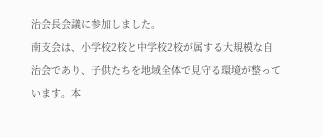治会長会議に参加しました。
南支会は、小学校2校と中学校2校が属する大規模な自治会であり、子供たちを地域全体で見守る環境が整っています。本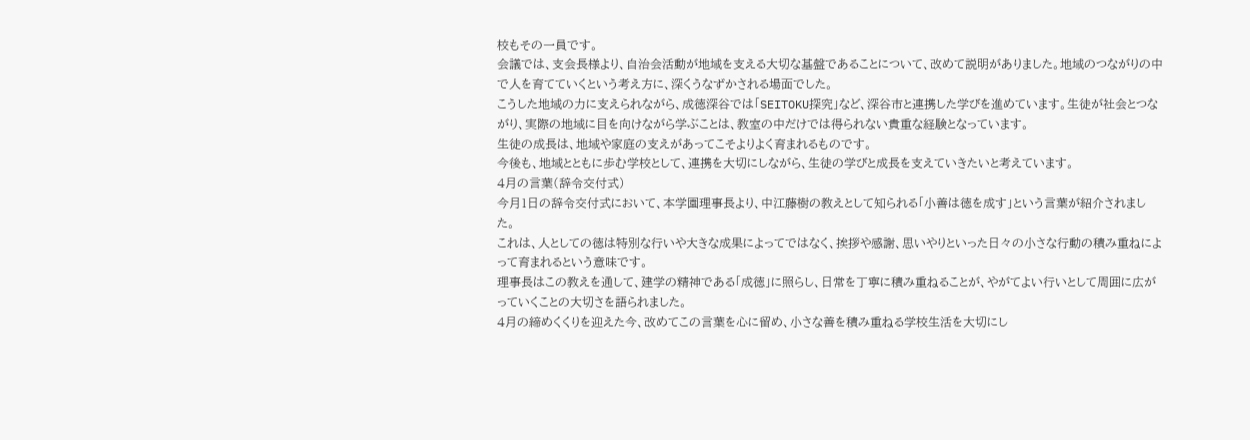校もその一員です。
会議では、支会長様より、自治会活動が地域を支える大切な基盤であることについて、改めて説明がありました。地域のつながりの中で人を育てていくという考え方に、深くうなずかされる場面でした。
こうした地域の力に支えられながら、成徳深谷では「SEITOKU探究」など、深谷市と連携した学びを進めています。生徒が社会とつながり、実際の地域に目を向けながら学ぶことは、教室の中だけでは得られない貴重な経験となっています。
生徒の成長は、地域や家庭の支えがあってこそよりよく育まれるものです。
今後も、地域とともに歩む学校として、連携を大切にしながら、生徒の学びと成長を支えていきたいと考えています。
4月の言葉(辞令交付式)
今月1日の辞令交付式において、本学園理事長より、中江藤樹の教えとして知られる「小善は徳を成す」という言葉が紹介されました。
これは、人としての徳は特別な行いや大きな成果によってではなく、挨拶や感謝、思いやりといった日々の小さな行動の積み重ねによって育まれるという意味です。
理事長はこの教えを通して、建学の精神である「成徳」に照らし、日常を丁寧に積み重ねることが、やがてよい行いとして周囲に広がっていくことの大切さを語られました。
4月の締めくくりを迎えた今、改めてこの言葉を心に留め、小さな善を積み重ねる学校生活を大切にし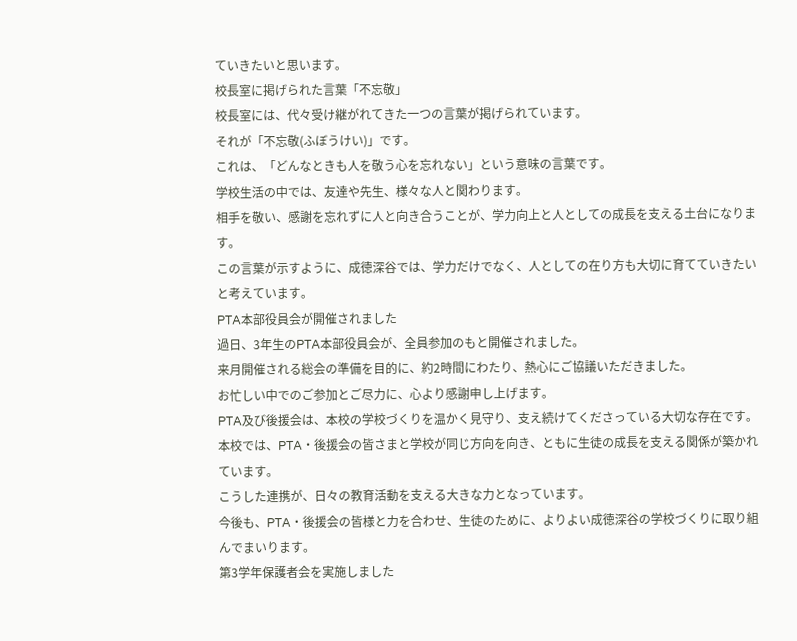ていきたいと思います。
校長室に掲げられた言葉「不忘敬」
校長室には、代々受け継がれてきた一つの言葉が掲げられています。
それが「不忘敬(ふぼうけい)」です。
これは、「どんなときも人を敬う心を忘れない」という意味の言葉です。
学校生活の中では、友達や先生、様々な人と関わります。
相手を敬い、感謝を忘れずに人と向き合うことが、学力向上と人としての成長を支える土台になります。
この言葉が示すように、成徳深谷では、学力だけでなく、人としての在り方も大切に育てていきたいと考えています。
PTA本部役員会が開催されました
過日、3年生のPTA本部役員会が、全員参加のもと開催されました。
来月開催される総会の準備を目的に、約2時間にわたり、熱心にご協議いただきました。
お忙しい中でのご参加とご尽力に、心より感謝申し上げます。
PTA及び後援会は、本校の学校づくりを温かく見守り、支え続けてくださっている大切な存在です。
本校では、PTA・後援会の皆さまと学校が同じ方向を向き、ともに生徒の成長を支える関係が築かれています。
こうした連携が、日々の教育活動を支える大きな力となっています。
今後も、PTA・後援会の皆様と力を合わせ、生徒のために、よりよい成徳深谷の学校づくりに取り組んでまいります。
第3学年保護者会を実施しました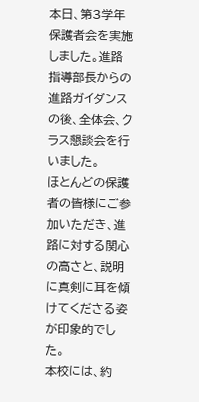本日、第3学年保護者会を実施しました。進路指導部長からの進路ガイダンスの後、全体会、クラス懇談会を行いました。
ほとんどの保護者の皆様にご参加いただき、進路に対する関心の高さと、説明に真剣に耳を傾けてくださる姿が印象的でした。
本校には、約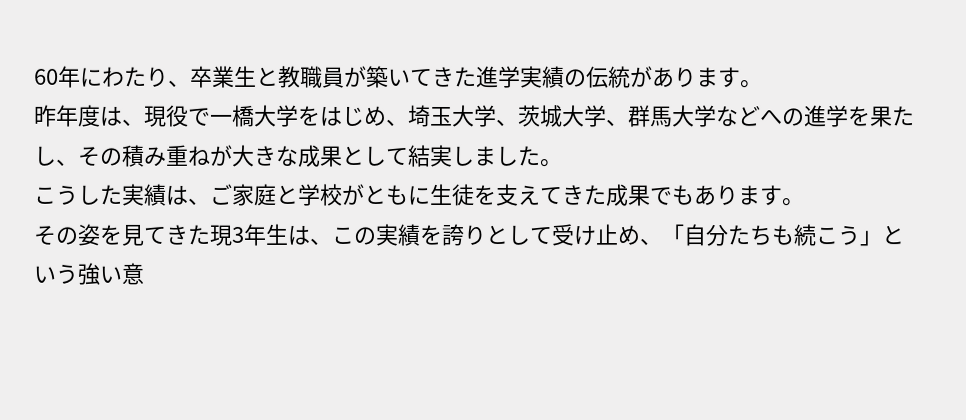60年にわたり、卒業生と教職員が築いてきた進学実績の伝統があります。
昨年度は、現役で一橋大学をはじめ、埼玉大学、茨城大学、群馬大学などへの進学を果たし、その積み重ねが大きな成果として結実しました。
こうした実績は、ご家庭と学校がともに生徒を支えてきた成果でもあります。
その姿を見てきた現3年生は、この実績を誇りとして受け止め、「自分たちも続こう」という強い意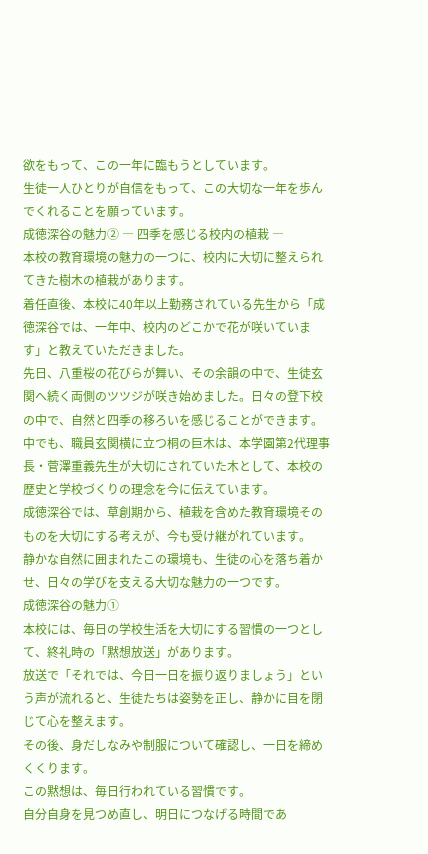欲をもって、この一年に臨もうとしています。
生徒一人ひとりが自信をもって、この大切な一年を歩んでくれることを願っています。
成徳深谷の魅力② ― 四季を感じる校内の植栽 ―
本校の教育環境の魅力の一つに、校内に大切に整えられてきた樹木の植栽があります。
着任直後、本校に40年以上勤務されている先生から「成徳深谷では、一年中、校内のどこかで花が咲いています」と教えていただきました。
先日、八重桜の花びらが舞い、その余韻の中で、生徒玄関へ続く両側のツツジが咲き始めました。日々の登下校の中で、自然と四季の移ろいを感じることができます。
中でも、職員玄関横に立つ桐の巨木は、本学園第2代理事長・菅澤重義先生が大切にされていた木として、本校の歴史と学校づくりの理念を今に伝えています。
成徳深谷では、草創期から、植栽を含めた教育環境そのものを大切にする考えが、今も受け継がれています。
静かな自然に囲まれたこの環境も、生徒の心を落ち着かせ、日々の学びを支える大切な魅力の一つです。
成徳深谷の魅力①
本校には、毎日の学校生活を大切にする習慣の一つとして、終礼時の「黙想放送」があります。
放送で「それでは、今日一日を振り返りましょう」という声が流れると、生徒たちは姿勢を正し、静かに目を閉じて心を整えます。
その後、身だしなみや制服について確認し、一日を締めくくります。
この黙想は、毎日行われている習慣です。
自分自身を見つめ直し、明日につなげる時間であ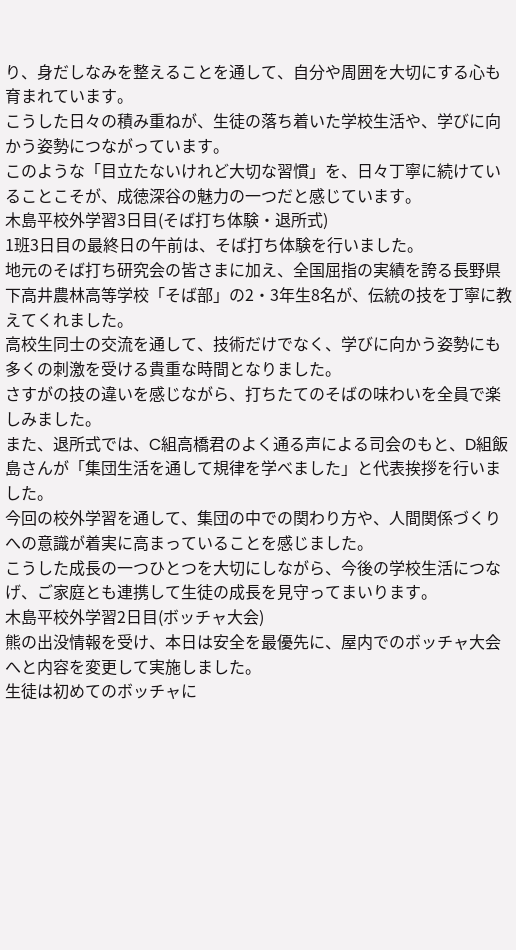り、身だしなみを整えることを通して、自分や周囲を大切にする心も育まれています。
こうした日々の積み重ねが、生徒の落ち着いた学校生活や、学びに向かう姿勢につながっています。
このような「目立たないけれど大切な習慣」を、日々丁寧に続けていることこそが、成徳深谷の魅力の一つだと感じています。
木島平校外学習3日目(そば打ち体験・退所式)
1班3日目の最終日の午前は、そば打ち体験を行いました。
地元のそば打ち研究会の皆さまに加え、全国屈指の実績を誇る長野県下高井農林高等学校「そば部」の2・3年生8名が、伝統の技を丁寧に教えてくれました。
高校生同士の交流を通して、技術だけでなく、学びに向かう姿勢にも多くの刺激を受ける貴重な時間となりました。
さすがの技の違いを感じながら、打ちたてのそばの味わいを全員で楽しみました。
また、退所式では、C組高橋君のよく通る声による司会のもと、D組飯島さんが「集団生活を通して規律を学べました」と代表挨拶を行いました。
今回の校外学習を通して、集団の中での関わり方や、人間関係づくりへの意識が着実に高まっていることを感じました。
こうした成長の一つひとつを大切にしながら、今後の学校生活につなげ、ご家庭とも連携して生徒の成長を見守ってまいります。
木島平校外学習2日目(ボッチャ大会)
熊の出没情報を受け、本日は安全を最優先に、屋内でのボッチャ大会へと内容を変更して実施しました。
生徒は初めてのボッチャに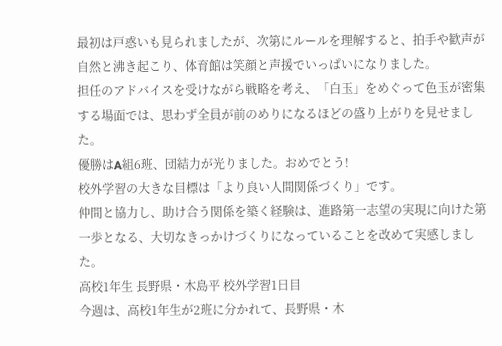最初は戸惑いも見られましたが、次第にルールを理解すると、拍手や歓声が自然と沸き起こり、体育館は笑顔と声援でいっぱいになりました。
担任のアドバイスを受けながら戦略を考え、「白玉」をめぐって色玉が密集する場面では、思わず全員が前のめりになるほどの盛り上がりを見せました。
優勝はA組6班、団結力が光りました。おめでとう!
校外学習の大きな目標は「より良い人間関係づくり」です。
仲間と協力し、助け合う関係を築く経験は、進路第一志望の実現に向けた第一歩となる、大切なきっかけづくりになっていることを改めて実感しました。
高校1年生 長野県・木島平 校外学習1日目
今週は、高校1年生が2班に分かれて、長野県・木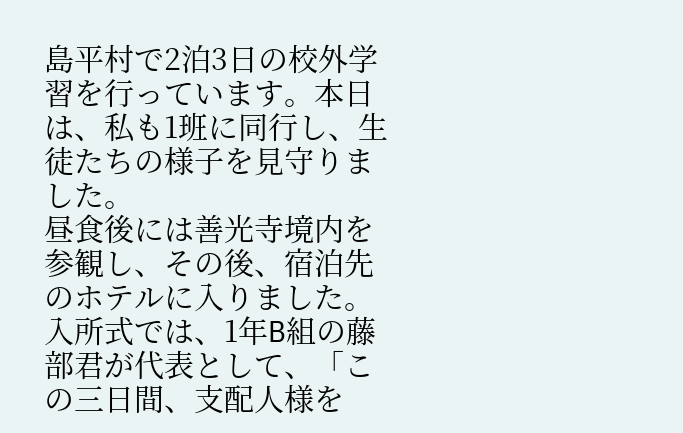島平村で2泊3日の校外学習を行っています。本日は、私も1班に同行し、生徒たちの様子を見守りました。
昼食後には善光寺境内を参観し、その後、宿泊先のホテルに入りました。
入所式では、1年B組の藤部君が代表として、「この三日間、支配人様を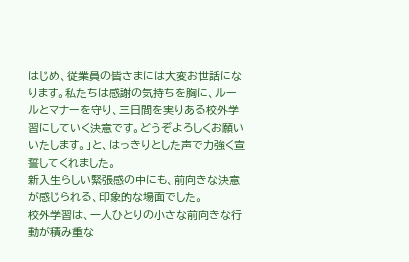はじめ、従業員の皆さまには大変お世話になります。私たちは感謝の気持ちを胸に、ルールとマナーを守り、三日間を実りある校外学習にしていく決意です。どうぞよろしくお願いいたします。」と、はっきりとした声で力強く宣誓してくれました。
新入生らしい緊張感の中にも、前向きな決意が感じられる、印象的な場面でした。
校外学習は、一人ひとりの小さな前向きな行動が積み重な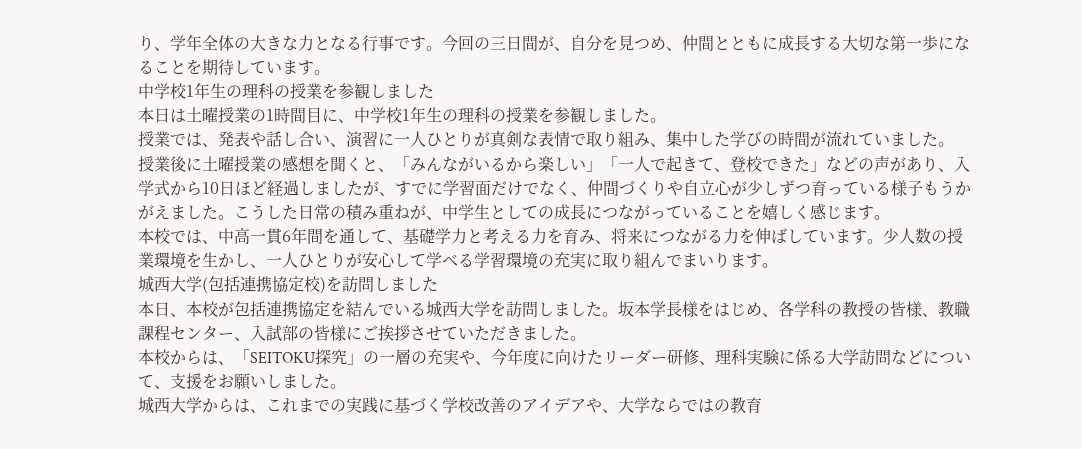り、学年全体の大きな力となる行事です。今回の三日間が、自分を見つめ、仲間とともに成長する大切な第一歩になることを期待しています。
中学校1年生の理科の授業を参観しました
本日は土曜授業の1時間目に、中学校1年生の理科の授業を参観しました。
授業では、発表や話し合い、演習に一人ひとりが真剣な表情で取り組み、集中した学びの時間が流れていました。
授業後に土曜授業の感想を聞くと、「みんながいるから楽しい」「一人で起きて、登校できた」などの声があり、入学式から10日ほど経過しましたが、すでに学習面だけでなく、仲間づくりや自立心が少しずつ育っている様子もうかがえました。こうした日常の積み重ねが、中学生としての成長につながっていることを嬉しく感じます。
本校では、中高一貫6年間を通して、基礎学力と考える力を育み、将来につながる力を伸ばしています。少人数の授業環境を生かし、一人ひとりが安心して学べる学習環境の充実に取り組んでまいります。
城西大学(包括連携協定校)を訪問しました
本日、本校が包括連携協定を結んでいる城西大学を訪問しました。坂本学長様をはじめ、各学科の教授の皆様、教職課程センター、入試部の皆様にご挨拶させていただきました。
本校からは、「SEITOKU探究」の一層の充実や、今年度に向けたリーダー研修、理科実験に係る大学訪問などについて、支援をお願いしました。
城西大学からは、これまでの実践に基づく学校改善のアイデアや、大学ならではの教育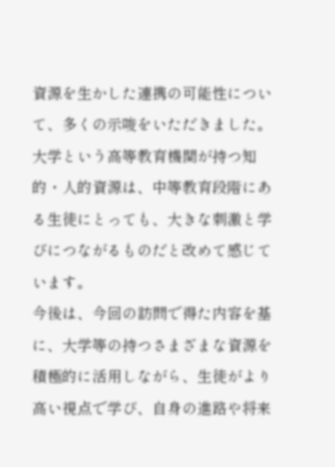資源を生かした連携の可能性について、多くの示唆をいただきました。大学という高等教育機関が持つ知的・人的資源は、中等教育段階にある生徒にとっても、大きな刺激と学びにつながるものだと改めて感じています。
今後は、今回の訪問で得た内容を基に、大学等の持つさまざまな資源を積極的に活用しながら、生徒がより高い視点で学び、自身の進路や将来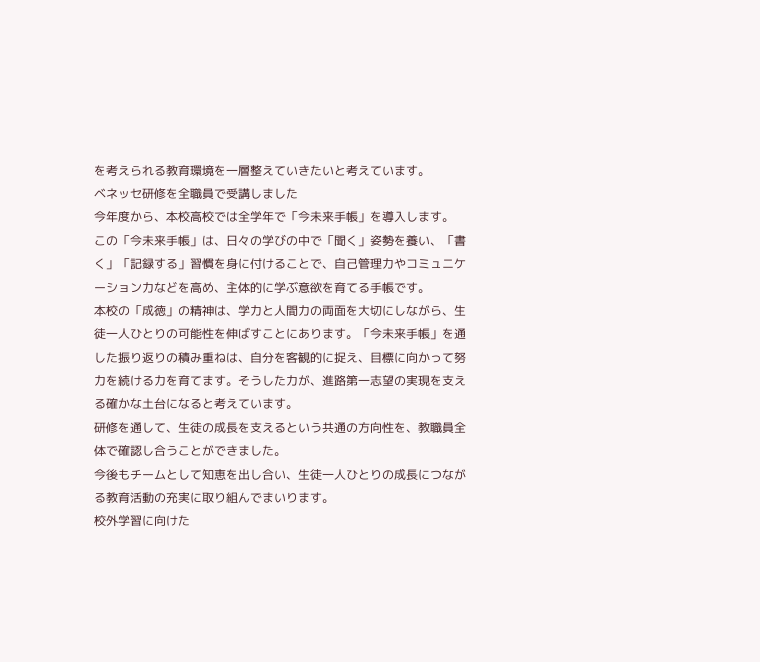を考えられる教育環境を一層整えていきたいと考えています。
ベネッセ研修を全職員で受講しました
今年度から、本校高校では全学年で「今未来手帳」を導入します。
この「今未来手帳」は、日々の学びの中で「聞く」姿勢を養い、「書く」「記録する」習慣を身に付けることで、自己管理力やコミュニケーション力などを高め、主体的に学ぶ意欲を育てる手帳です。
本校の「成徳」の精神は、学力と人間力の両面を大切にしながら、生徒一人ひとりの可能性を伸ばすことにあります。「今未来手帳」を通した振り返りの積み重ねは、自分を客観的に捉え、目標に向かって努力を続ける力を育てます。そうした力が、進路第一志望の実現を支える確かな土台になると考えています。
研修を通して、生徒の成長を支えるという共通の方向性を、教職員全体で確認し合うことができました。
今後もチームとして知恵を出し合い、生徒一人ひとりの成長につながる教育活動の充実に取り組んでまいります。
校外学習に向けた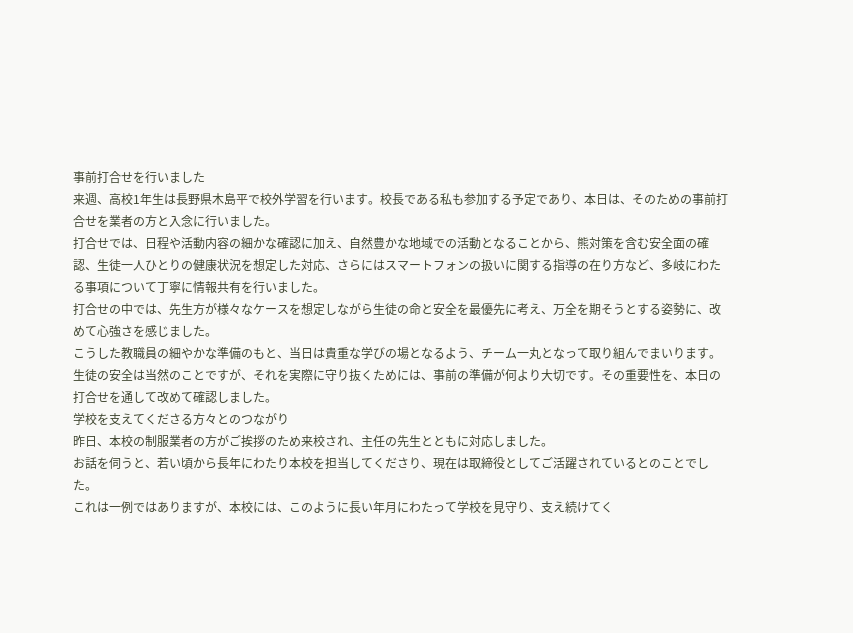事前打合せを行いました
来週、高校1年生は長野県木島平で校外学習を行います。校長である私も参加する予定であり、本日は、そのための事前打合せを業者の方と入念に行いました。
打合せでは、日程や活動内容の細かな確認に加え、自然豊かな地域での活動となることから、熊対策を含む安全面の確認、生徒一人ひとりの健康状況を想定した対応、さらにはスマートフォンの扱いに関する指導の在り方など、多岐にわたる事項について丁寧に情報共有を行いました。
打合せの中では、先生方が様々なケースを想定しながら生徒の命と安全を最優先に考え、万全を期そうとする姿勢に、改めて心強さを感じました。
こうした教職員の細やかな準備のもと、当日は貴重な学びの場となるよう、チーム一丸となって取り組んでまいります。
生徒の安全は当然のことですが、それを実際に守り抜くためには、事前の準備が何より大切です。その重要性を、本日の打合せを通して改めて確認しました。
学校を支えてくださる方々とのつながり
昨日、本校の制服業者の方がご挨拶のため来校され、主任の先生とともに対応しました。
お話を伺うと、若い頃から長年にわたり本校を担当してくださり、現在は取締役としてご活躍されているとのことでした。
これは一例ではありますが、本校には、このように長い年月にわたって学校を見守り、支え続けてく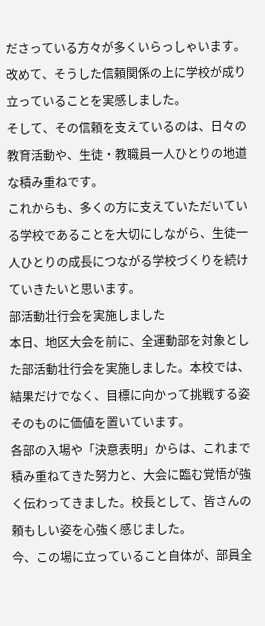ださっている方々が多くいらっしゃいます。
改めて、そうした信頼関係の上に学校が成り立っていることを実感しました。
そして、その信頼を支えているのは、日々の教育活動や、生徒・教職員一人ひとりの地道な積み重ねです。
これからも、多くの方に支えていただいている学校であることを大切にしながら、生徒一人ひとりの成長につながる学校づくりを続けていきたいと思います。
部活動壮行会を実施しました
本日、地区大会を前に、全運動部を対象とした部活動壮行会を実施しました。本校では、結果だけでなく、目標に向かって挑戦する姿そのものに価値を置いています。
各部の入場や「決意表明」からは、これまで積み重ねてきた努力と、大会に臨む覚悟が強く伝わってきました。校長として、皆さんの頼もしい姿を心強く感じました。
今、この場に立っていること自体が、部員全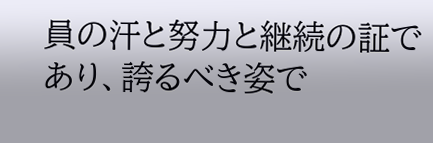員の汗と努力と継続の証であり、誇るべき姿で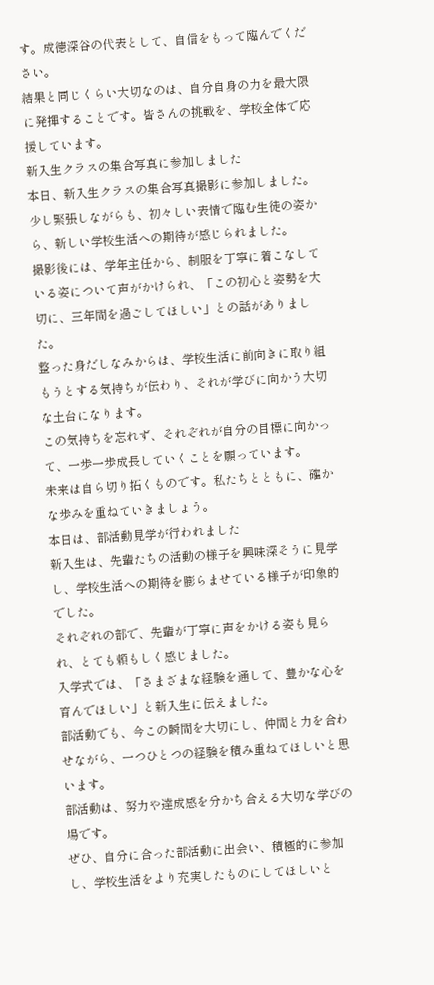す。成徳深谷の代表として、自信をもって臨んでください。
結果と同じくらい大切なのは、自分自身の力を最大限に発揮することです。皆さんの挑戦を、学校全体で応援しています。
新入生クラスの集合写真に参加しました
本日、新入生クラスの集合写真撮影に参加しました。
少し緊張しながらも、初々しい表情で臨む生徒の姿から、新しい学校生活への期待が感じられました。
撮影後には、学年主任から、制服を丁寧に着こなしている姿について声がかけられ、「この初心と姿勢を大切に、三年間を過ごしてほしい」との話がありました。
整った身だしなみからは、学校生活に前向きに取り組もうとする気持ちが伝わり、それが学びに向かう大切な土台になります。
この気持ちを忘れず、それぞれが自分の目標に向かって、一歩一歩成長していくことを願っています。
未来は自ら切り拓くものです。私たちとともに、確かな歩みを重ねていきましょう。
本日は、部活動見学が行われました
新入生は、先輩たちの活動の様子を興味深そうに見学し、学校生活への期待を膨らませている様子が印象的でした。
それぞれの部で、先輩が丁寧に声をかける姿も見られ、とても頼もしく感じました。
入学式では、「さまざまな経験を通して、豊かな心を育んでほしい」と新入生に伝えました。
部活動でも、今この瞬間を大切にし、仲間と力を合わせながら、一つひとつの経験を積み重ねてほしいと思います。
部活動は、努力や達成感を分かち合える大切な学びの場です。
ぜひ、自分に合った部活動に出会い、積極的に参加し、学校生活をより充実したものにしてほしいと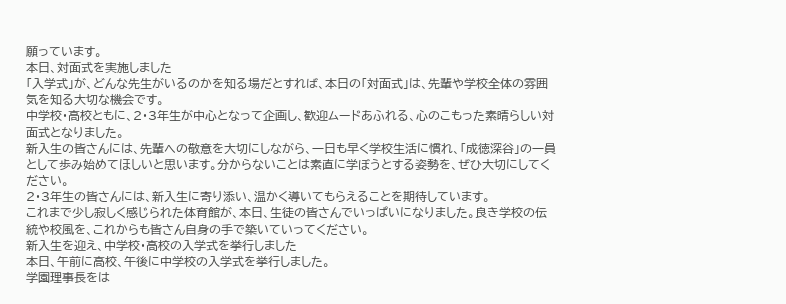願っています。
本日、対面式を実施しました
「入学式」が、どんな先生がいるのかを知る場だとすれば、本日の「対面式」は、先輩や学校全体の雰囲気を知る大切な機会です。
中学校・高校ともに、2・3年生が中心となって企画し、歓迎ムードあふれる、心のこもった素晴らしい対面式となりました。
新入生の皆さんには、先輩への敬意を大切にしながら、一日も早く学校生活に慣れ、「成徳深谷」の一員として歩み始めてほしいと思います。分からないことは素直に学ぼうとする姿勢を、ぜひ大切にしてください。
2・3年生の皆さんには、新入生に寄り添い、温かく導いてもらえることを期待しています。
これまで少し寂しく感じられた体育館が、本日、生徒の皆さんでいっぱいになりました。良き学校の伝統や校風を、これからも皆さん自身の手で築いていってください。
新入生を迎え、中学校・高校の入学式を挙行しました
本日、午前に高校、午後に中学校の入学式を挙行しました。
学園理事長をは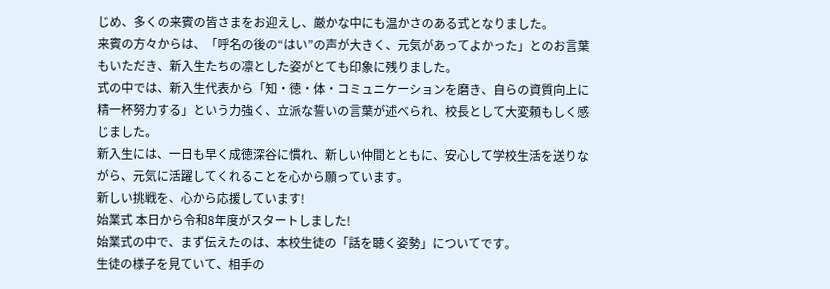じめ、多くの来賓の皆さまをお迎えし、厳かな中にも温かさのある式となりました。
来賓の方々からは、「呼名の後の“はい”の声が大きく、元気があってよかった」とのお言葉もいただき、新入生たちの凛とした姿がとても印象に残りました。
式の中では、新入生代表から「知・徳・体・コミュニケーションを磨き、自らの資質向上に精一杯努力する」という力強く、立派な誓いの言葉が述べられ、校長として大変頼もしく感じました。
新入生には、一日も早く成徳深谷に慣れ、新しい仲間とともに、安心して学校生活を送りながら、元気に活躍してくれることを心から願っています。
新しい挑戦を、心から応援しています!
始業式 本日から令和8年度がスタートしました!
始業式の中で、まず伝えたのは、本校生徒の「話を聴く姿勢」についてです。
生徒の様子を見ていて、相手の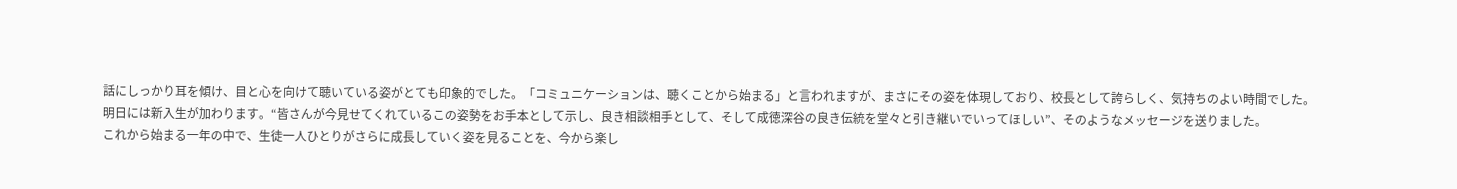話にしっかり耳を傾け、目と心を向けて聴いている姿がとても印象的でした。「コミュニケーションは、聴くことから始まる」と言われますが、まさにその姿を体現しており、校長として誇らしく、気持ちのよい時間でした。
明日には新入生が加わります。“皆さんが今見せてくれているこの姿勢をお手本として示し、良き相談相手として、そして成徳深谷の良き伝統を堂々と引き継いでいってほしい”、そのようなメッセージを送りました。
これから始まる一年の中で、生徒一人ひとりがさらに成長していく姿を見ることを、今から楽し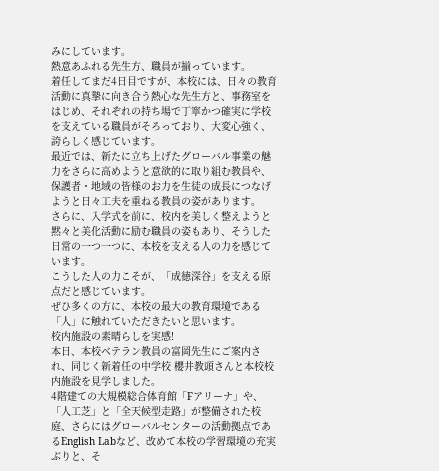みにしています。
熱意あふれる先生方、職員が揃っています。
着任してまだ4日目ですが、本校には、日々の教育活動に真摯に向き合う熱心な先生方と、事務室をはじめ、それぞれの持ち場で丁寧かつ確実に学校を支えている職員がそろっており、大変心強く、誇らしく感じています。
最近では、新たに立ち上げたグローバル事業の魅力をさらに高めようと意欲的に取り組む教員や、保護者・地域の皆様のお力を生徒の成長につなげようと日々工夫を重ねる教員の姿があります。
さらに、入学式を前に、校内を美しく整えようと黙々と美化活動に励む職員の姿もあり、そうした日常の一つ一つに、本校を支える人の力を感じています。
こうした人の力こそが、「成徳深谷」を支える原点だと感じています。
ぜひ多くの方に、本校の最大の教育環境である「人」に触れていただきたいと思います。
校内施設の素晴らしを実感!
本日、本校ベテラン教員の富岡先生にご案内され、同じく新着任の中学校 櫻井教頭さんと本校校内施設を見学しました。
4階建ての大規模総合体育館「Fアリーナ」や、「人工芝」と「全天候型走路」が整備された校庭、さらにはグローバルセンターの活動拠点であるEnglish Labなど、改めて本校の学習環境の充実ぶりと、そ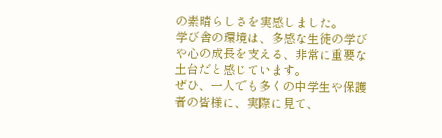の素晴らしさを実感しました。
学び舎の環境は、多感な生徒の学びや心の成長を支える、非常に重要な土台だと感じています。
ぜひ、一人でも多くの中学生や保護者の皆様に、実際に見て、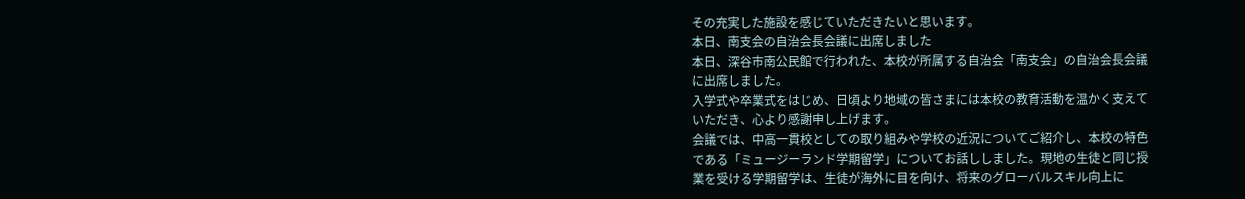その充実した施設を感じていただきたいと思います。
本日、南支会の自治会長会議に出席しました
本日、深谷市南公民館で行われた、本校が所属する自治会「南支会」の自治会長会議
に出席しました。
入学式や卒業式をはじめ、日頃より地域の皆さまには本校の教育活動を温かく支えて
いただき、心より感謝申し上げます。
会議では、中高一貫校としての取り組みや学校の近況についてご紹介し、本校の特色
である「ミュージーランド学期留学」についてお話ししました。現地の生徒と同じ授
業を受ける学期留学は、生徒が海外に目を向け、将来のグローバルスキル向上に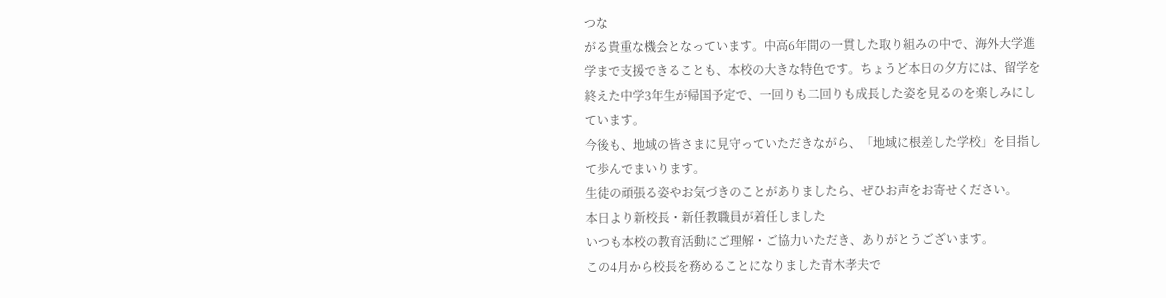つな
がる貴重な機会となっています。中高6年間の一貫した取り組みの中で、海外大学進
学まで支援できることも、本校の大きな特色です。ちょうど本日の夕方には、留学を
終えた中学3年生が帰国予定で、一回りも二回りも成長した姿を見るのを楽しみにし
ています。
今後も、地域の皆さまに見守っていただきながら、「地域に根差した学校」を目指し
て歩んでまいります。
生徒の頑張る姿やお気づきのことがありましたら、ぜひお声をお寄せください。
本日より新校長・新任教職員が着任しました
いつも本校の教育活動にご理解・ご協力いただき、ありがとうございます。
この4月から校長を務めることになりました青木孝夫で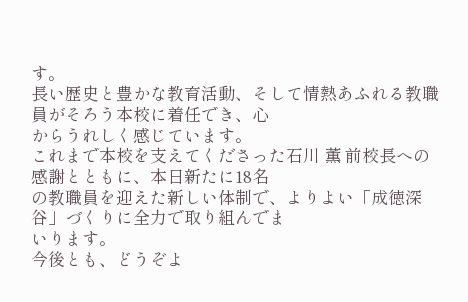す。
長い歴史と豊かな教育活動、そして情熱あふれる教職員がそろう本校に着任でき、心
からうれしく感じています。
これまで本校を支えてくださった石川 薫 前校長への感謝とともに、本日新たに18名
の教職員を迎えた新しい体制で、よりよい「成徳深谷」づくりに全力で取り組んでま
いります。
今後とも、どうぞよ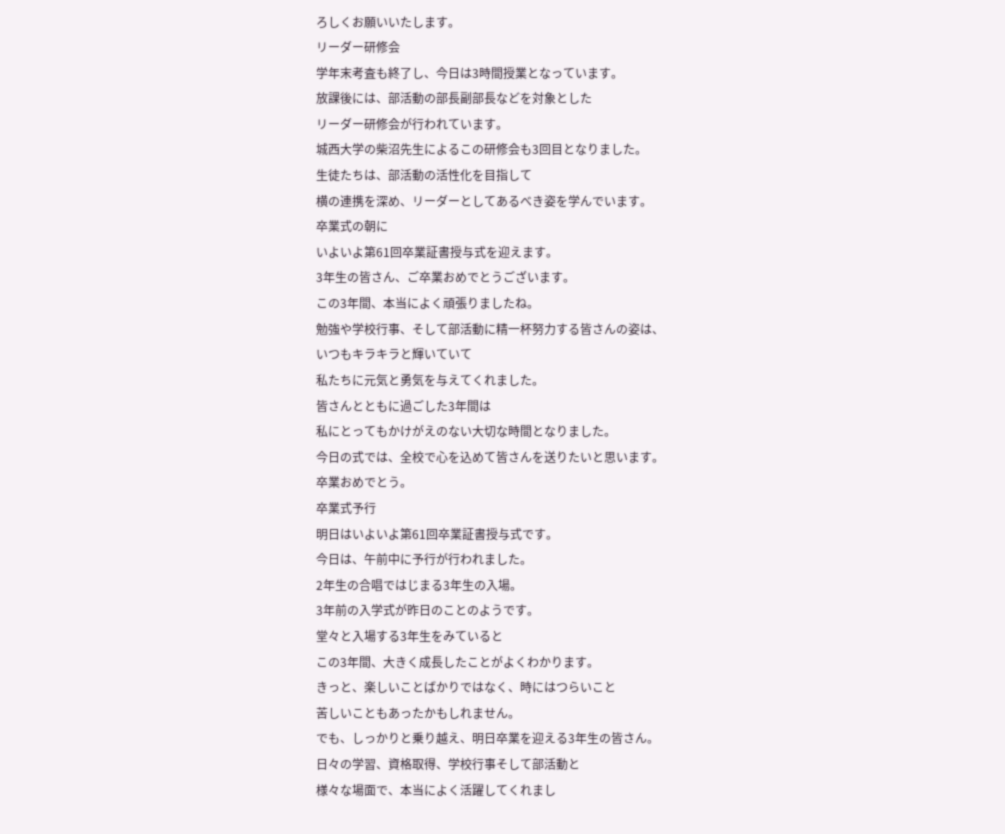ろしくお願いいたします。
リーダー研修会
学年末考査も終了し、今日は3時間授業となっています。
放課後には、部活動の部長副部長などを対象とした
リーダー研修会が行われています。
城西大学の柴沼先生によるこの研修会も3回目となりました。
生徒たちは、部活動の活性化を目指して
横の連携を深め、リーダーとしてあるべき姿を学んでいます。
卒業式の朝に
いよいよ第61回卒業証書授与式を迎えます。
3年生の皆さん、ご卒業おめでとうございます。
この3年間、本当によく頑張りましたね。
勉強や学校行事、そして部活動に精一杯努力する皆さんの姿は、
いつもキラキラと輝いていて
私たちに元気と勇気を与えてくれました。
皆さんとともに過ごした3年間は
私にとってもかけがえのない大切な時間となりました。
今日の式では、全校で心を込めて皆さんを送りたいと思います。
卒業おめでとう。
卒業式予行
明日はいよいよ第61回卒業証書授与式です。
今日は、午前中に予行が行われました。
2年生の合唱ではじまる3年生の入場。
3年前の入学式が昨日のことのようです。
堂々と入場する3年生をみていると
この3年間、大きく成長したことがよくわかります。
きっと、楽しいことばかりではなく、時にはつらいこと
苦しいこともあったかもしれません。
でも、しっかりと乗り越え、明日卒業を迎える3年生の皆さん。
日々の学習、資格取得、学校行事そして部活動と
様々な場面で、本当によく活躍してくれまし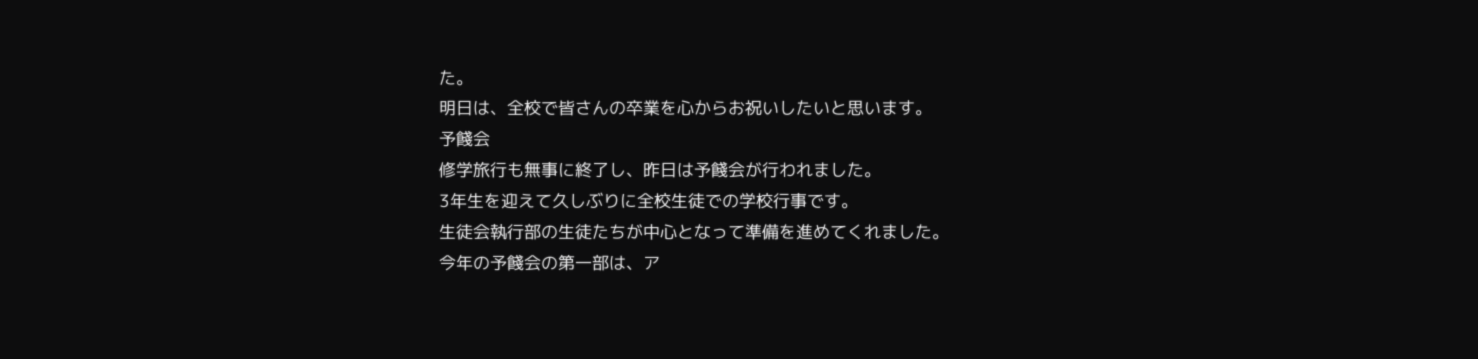た。
明日は、全校で皆さんの卒業を心からお祝いしたいと思います。
予餞会
修学旅行も無事に終了し、昨日は予餞会が行われました。
3年生を迎えて久しぶりに全校生徒での学校行事です。
生徒会執行部の生徒たちが中心となって準備を進めてくれました。
今年の予餞会の第一部は、ア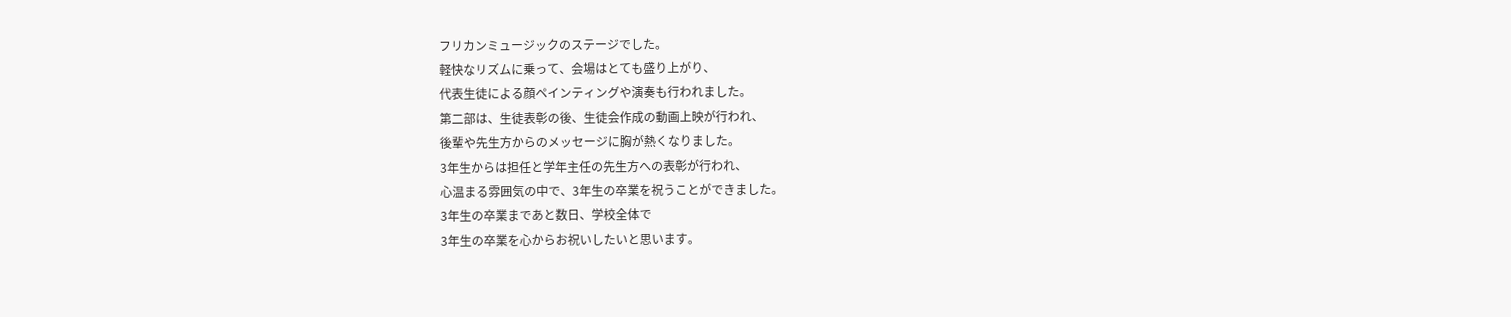フリカンミュージックのステージでした。
軽快なリズムに乗って、会場はとても盛り上がり、
代表生徒による顔ペインティングや演奏も行われました。
第二部は、生徒表彰の後、生徒会作成の動画上映が行われ、
後輩や先生方からのメッセージに胸が熱くなりました。
3年生からは担任と学年主任の先生方への表彰が行われ、
心温まる雰囲気の中で、3年生の卒業を祝うことができました。
3年生の卒業まであと数日、学校全体で
3年生の卒業を心からお祝いしたいと思います。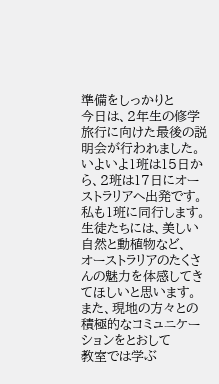準備をしっかりと
今日は、2年生の修学旅行に向けた最後の説明会が行われました。
いよいよ1班は15日から、2班は17日にオーストラリアへ出発です。
私も1班に同行します。
生徒たちには、美しい自然と動植物など、
オーストラリアのたくさんの魅力を体感してきてほしいと思います。
また、現地の方々との積極的なコミュニケーションをとおして
教室では学ぶ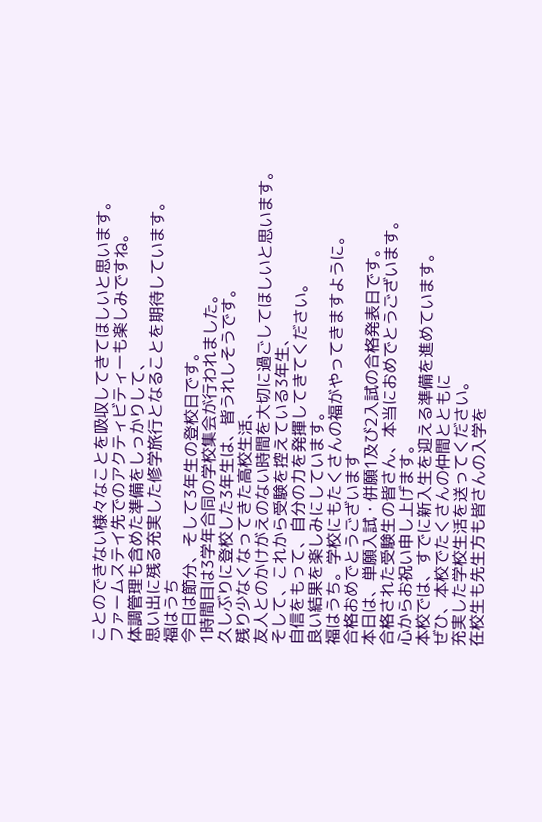ことのできない様々なことを吸収してきてほしいと思います。
ファームステイ先でのアクティビティーも楽しみですね。
体調管理も含めた準備をしっかりして、
思い出に残る充実した修学旅行となることを期待しています。
福はうち
今日は節分、そして3年生の登校日です。
1時間目は3学年合同の学校集会が行われました。
久しぶりに登校した3年生は、皆うれしそうです。
残り少なくなってきた高校生活、
友人とのかけがえのない時間を大切に過ごしてほしいと思います。
そして、これから受験を控えている3年生、
自信をもって、自分の力を発揮してきてください。
良い結果を楽しみにしています。
福はうち。学校にもたくさんの福がやってきますように。
合格おめでとうございます
本日は、単願入試・併願1及び2入試の合格発表日です。
合格された受験生の皆さん、本当におめでとうございます。
心からお祝い申し上げます。
本校では、すでに新入生を迎える準備を進めています。
ぜひ、本校でたくさんの仲間とともに
充実した学校生活を送ってください。
在校生も先生方も皆さんの入学を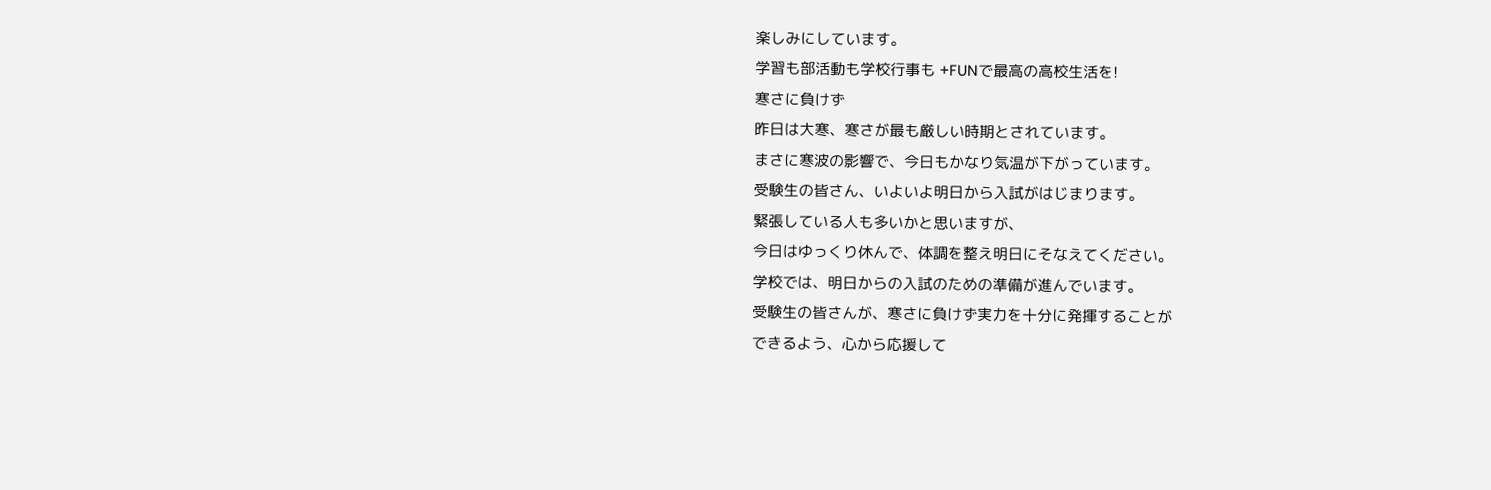楽しみにしています。
学習も部活動も学校行事も +FUNで最高の高校生活を!
寒さに負けず
昨日は大寒、寒さが最も厳しい時期とされています。
まさに寒波の影響で、今日もかなり気温が下がっています。
受験生の皆さん、いよいよ明日から入試がはじまります。
緊張している人も多いかと思いますが、
今日はゆっくり休んで、体調を整え明日にそなえてください。
学校では、明日からの入試のための準備が進んでいます。
受験生の皆さんが、寒さに負けず実力を十分に発揮することが
できるよう、心から応援して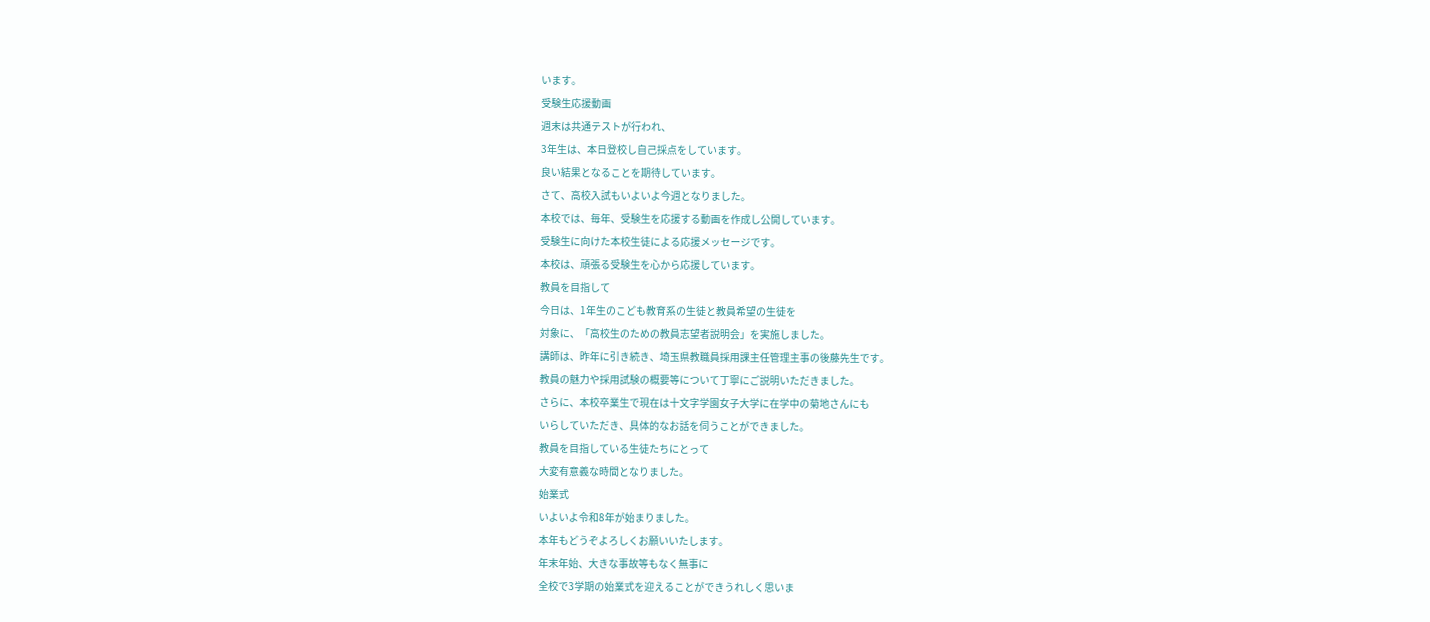います。
受験生応援動画
週末は共通テストが行われ、
3年生は、本日登校し自己採点をしています。
良い結果となることを期待しています。
さて、高校入試もいよいよ今週となりました。
本校では、毎年、受験生を応援する動画を作成し公開しています。
受験生に向けた本校生徒による応援メッセージです。
本校は、頑張る受験生を心から応援しています。
教員を目指して
今日は、1年生のこども教育系の生徒と教員希望の生徒を
対象に、「高校生のための教員志望者説明会」を実施しました。
講師は、昨年に引き続き、埼玉県教職員採用課主任管理主事の後藤先生です。
教員の魅力や採用試験の概要等について丁寧にご説明いただきました。
さらに、本校卒業生で現在は十文字学園女子大学に在学中の菊地さんにも
いらしていただき、具体的なお話を伺うことができました。
教員を目指している生徒たちにとって
大変有意義な時間となりました。
始業式
いよいよ令和8年が始まりました。
本年もどうぞよろしくお願いいたします。
年末年始、大きな事故等もなく無事に
全校で3学期の始業式を迎えることができうれしく思いま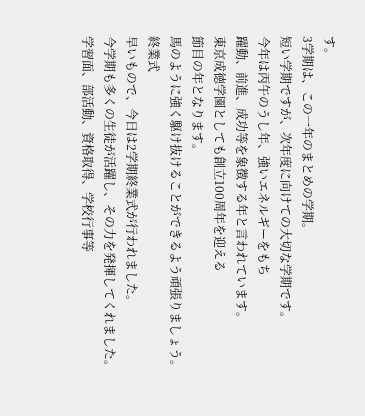す。
3学期は、この一年のまとめの学期。
短い学期ですが、次年度に向けての大切な学期です。
今年は丙午のうし年、強いエネルギーをもち
躍動、前進、成功等を象徴する年と言われています。
東京成徳学園としても創立100周年を迎える
節目の年となります。
馬のように強く駆け抜けることができるよう頑張りましょう。
終業式
早いもので、今日は2学期終業式が行われました。
今学期も多くの生徒が活躍し、その力を発揮してくれました。
学習面、部活動、資格取得、学校行事等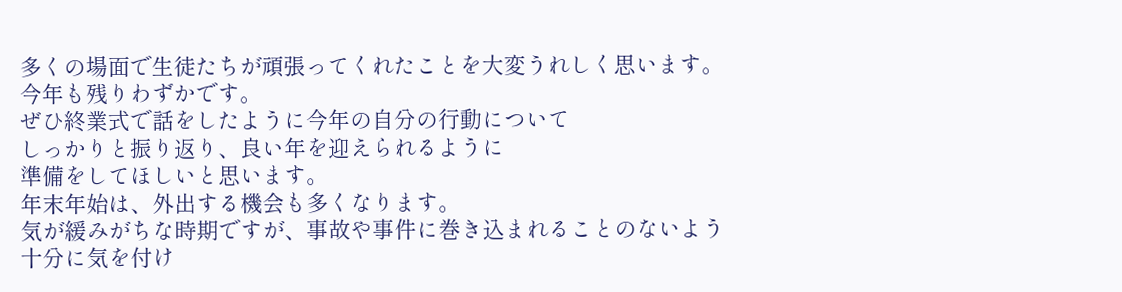多くの場面で生徒たちが頑張ってくれたことを大変うれしく思います。
今年も残りわずかです。
ぜひ終業式で話をしたように今年の自分の行動について
しっかりと振り返り、良い年を迎えられるように
準備をしてほしいと思います。
年末年始は、外出する機会も多くなります。
気が緩みがちな時期ですが、事故や事件に巻き込まれることのないよう
十分に気を付け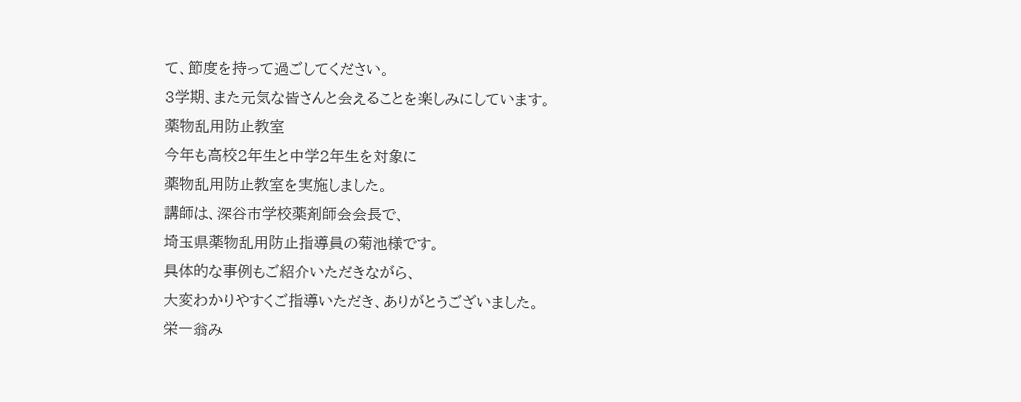て、節度を持って過ごしてください。
3学期、また元気な皆さんと会えることを楽しみにしています。
薬物乱用防止教室
今年も高校2年生と中学2年生を対象に
薬物乱用防止教室を実施しました。
講師は、深谷市学校薬剤師会会長で、
埼玉県薬物乱用防止指導員の菊池様です。
具体的な事例もご紹介いただきながら、
大変わかりやすくご指導いただき、ありがとうございました。
栄一翁み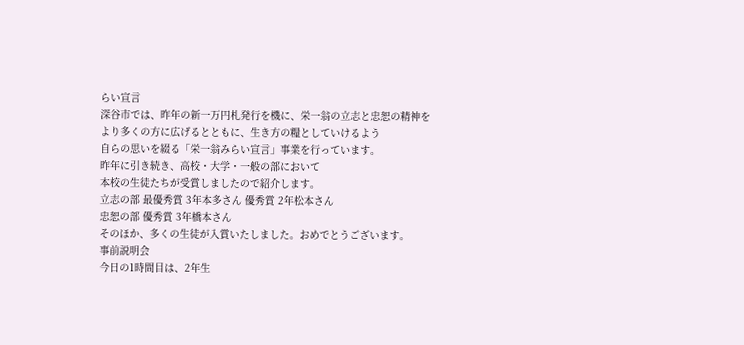らい宣言
深谷市では、昨年の新一万円札発行を機に、栄一翁の立志と忠恕の精神を
より多くの方に広げるとともに、生き方の糧としていけるよう
自らの思いを綴る「栄一翁みらい宣言」事業を行っています。
昨年に引き続き、高校・大学・一般の部において
本校の生徒たちが受賞しましたので紹介します。
立志の部 最優秀賞 3年本多さん 優秀賞 2年松本さん
忠恕の部 優秀賞 3年橋本さん
そのほか、多くの生徒が入賞いたしました。おめでとうございます。
事前説明会
今日の1時間目は、2年生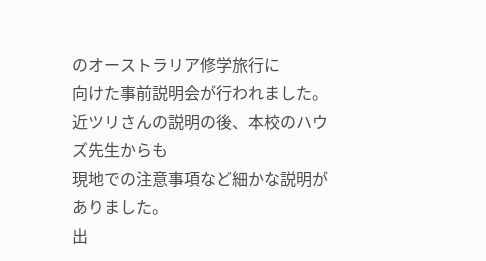のオーストラリア修学旅行に
向けた事前説明会が行われました。
近ツリさんの説明の後、本校のハウズ先生からも
現地での注意事項など細かな説明がありました。
出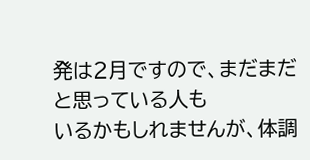発は2月ですので、まだまだと思っている人も
いるかもしれませんが、体調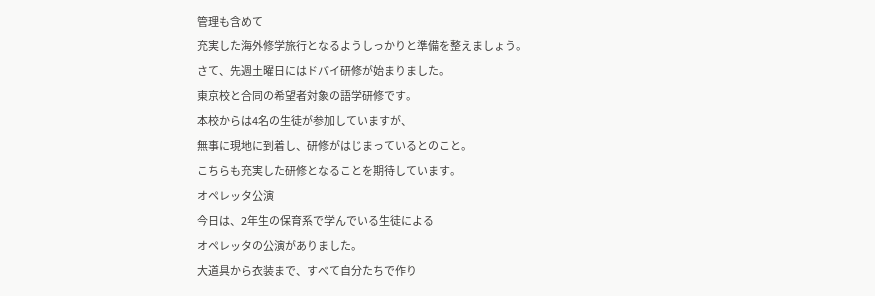管理も含めて
充実した海外修学旅行となるようしっかりと準備を整えましょう。
さて、先週土曜日にはドバイ研修が始まりました。
東京校と合同の希望者対象の語学研修です。
本校からは4名の生徒が参加していますが、
無事に現地に到着し、研修がはじまっているとのこと。
こちらも充実した研修となることを期待しています。
オペレッタ公演
今日は、2年生の保育系で学んでいる生徒による
オペレッタの公演がありました。
大道具から衣装まで、すべて自分たちで作り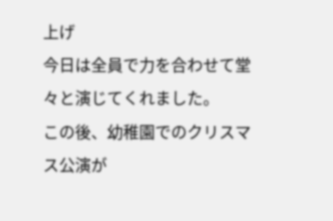上げ
今日は全員で力を合わせて堂々と演じてくれました。
この後、幼稚園でのクリスマス公演が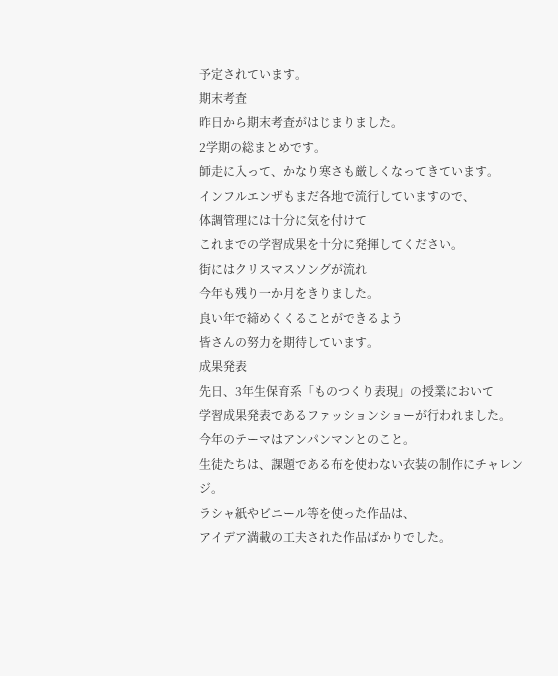予定されています。
期末考査
昨日から期末考査がはじまりました。
2学期の総まとめです。
師走に入って、かなり寒さも厳しくなってきています。
インフルエンザもまだ各地で流行していますので、
体調管理には十分に気を付けて
これまでの学習成果を十分に発揮してください。
街にはクリスマスソングが流れ
今年も残り一か月をきりました。
良い年で締めくくることができるよう
皆さんの努力を期待しています。
成果発表
先日、3年生保育系「ものつくり表現」の授業において
学習成果発表であるファッションショーが行われました。
今年のテーマはアンパンマンとのこと。
生徒たちは、課題である布を使わない衣装の制作にチャレンジ。
ラシャ紙やビニール等を使った作品は、
アイデア満載の工夫された作品ばかりでした。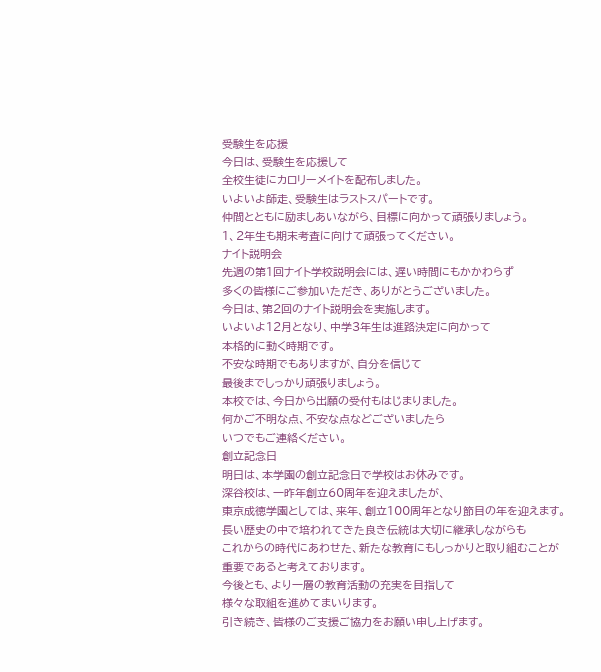受験生を応援
今日は、受験生を応援して
全校生徒にカロリーメイトを配布しました。
いよいよ師走、受験生はラストスパートです。
仲間とともに励ましあいながら、目標に向かって頑張りましょう。
1、2年生も期末考査に向けて頑張ってください。
ナイト説明会
先週の第1回ナイト学校説明会には、遅い時間にもかかわらず
多くの皆様にご参加いただき、ありがとうございました。
今日は、第2回のナイト説明会を実施します。
いよいよ12月となり、中学3年生は進路決定に向かって
本格的に動く時期です。
不安な時期でもありますが、自分を信じて
最後までしっかり頑張りましょう。
本校では、今日から出願の受付もはじまりました。
何かご不明な点、不安な点などございましたら
いつでもご連絡ください。
創立記念日
明日は、本学園の創立記念日で学校はお休みです。
深谷校は、一昨年創立60周年を迎えましたが、
東京成徳学園としては、来年、創立100周年となり節目の年を迎えます。
長い歴史の中で培われてきた良き伝統は大切に継承しながらも
これからの時代にあわせた、新たな教育にもしっかりと取り組むことが
重要であると考えております。
今後とも、より一層の教育活動の充実を目指して
様々な取組を進めてまいります。
引き続き、皆様のご支援ご協力をお願い申し上げます。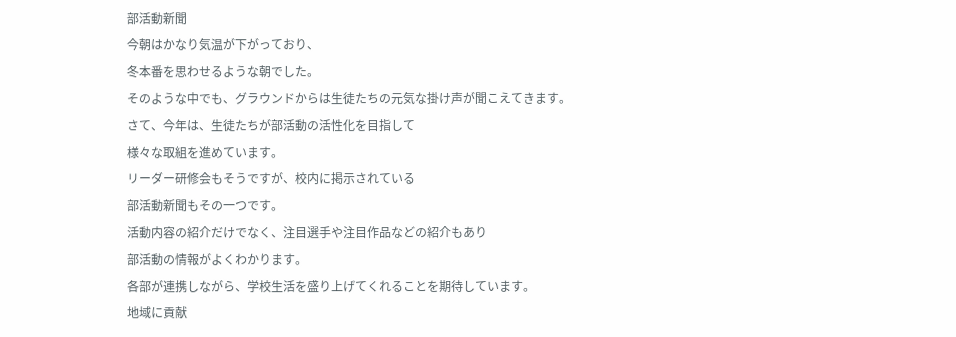部活動新聞
今朝はかなり気温が下がっており、
冬本番を思わせるような朝でした。
そのような中でも、グラウンドからは生徒たちの元気な掛け声が聞こえてきます。
さて、今年は、生徒たちが部活動の活性化を目指して
様々な取組を進めています。
リーダー研修会もそうですが、校内に掲示されている
部活動新聞もその一つです。
活動内容の紹介だけでなく、注目選手や注目作品などの紹介もあり
部活動の情報がよくわかります。
各部が連携しながら、学校生活を盛り上げてくれることを期待しています。
地域に貢献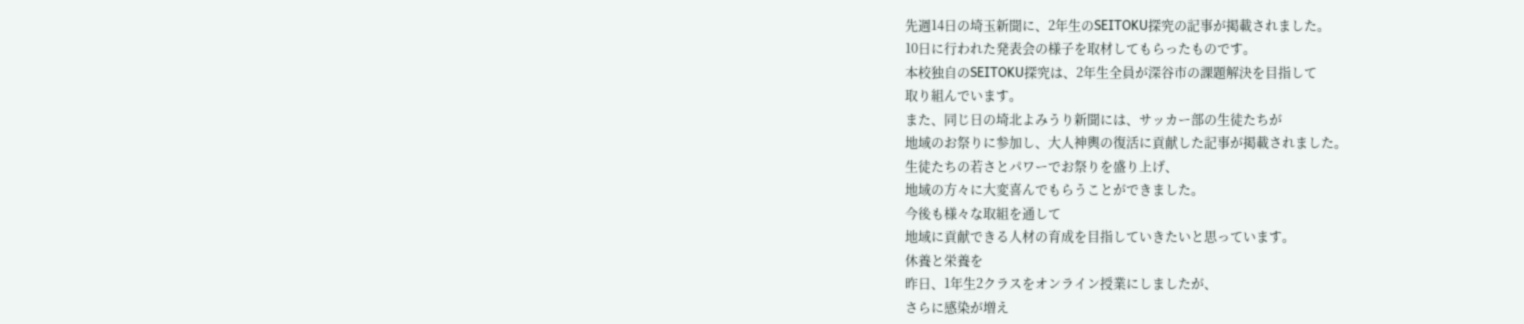先週14日の埼玉新聞に、2年生のSEITOKU探究の記事が掲載されました。
10日に行われた発表会の様子を取材してもらったものです。
本校独自のSEITOKU探究は、2年生全員が深谷市の課題解決を目指して
取り組んでいます。
また、同じ日の埼北よみうり新聞には、サッカー部の生徒たちが
地域のお祭りに参加し、大人神輿の復活に貢献した記事が掲載されました。
生徒たちの若さとパワーでお祭りを盛り上げ、
地域の方々に大変喜んでもらうことができました。
今後も様々な取組を通して
地域に貢献できる人材の育成を目指していきたいと思っています。
休養と栄養を
昨日、1年生2クラスをオンライン授業にしましたが、
さらに感染が増え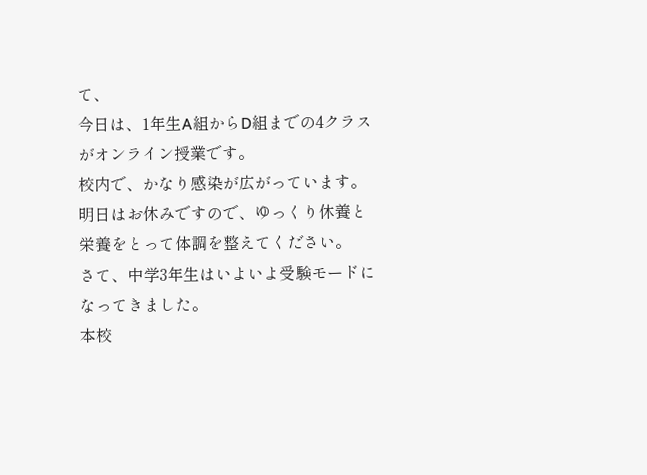て、
今日は、1年生A組からD組までの4クラスがオンライン授業です。
校内で、かなり感染が広がっています。
明日はお休みですので、ゆっくり休養と栄養をとって体調を整えてください。
さて、中学3年生はいよいよ受験モードになってきました。
本校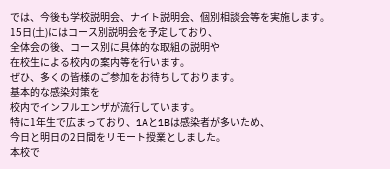では、今後も学校説明会、ナイト説明会、個別相談会等を実施します。
15日(土)にはコース別説明会を予定しており、
全体会の後、コース別に具体的な取組の説明や
在校生による校内の案内等を行います。
ぜひ、多くの皆様のご参加をお待ちしております。
基本的な感染対策を
校内でインフルエンザが流行しています。
特に1年生で広まっており、1Aと1Bは感染者が多いため、
今日と明日の2日間をリモート授業としました。
本校で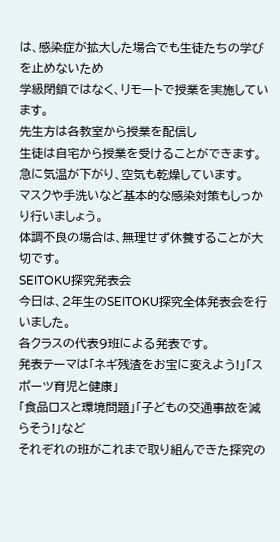は、感染症が拡大した場合でも生徒たちの学びを止めないため
学級閉鎖ではなく、リモートで授業を実施しています。
先生方は各教室から授業を配信し
生徒は自宅から授業を受けることができます。
急に気温が下がり、空気も乾燥しています。
マスクや手洗いなど基本的な感染対策もしっかり行いましょう。
体調不良の場合は、無理せず休養することが大切です。
SEITOKU探究発表会
今日は、2年生のSEITOKU探究全体発表会を行いました。
各クラスの代表9班による発表です。
発表テーマは「ネギ残渣をお宝に変えよう!」「スポーツ育児と健康」
「食品ロスと環境問題」「子どもの交通事故を減らそう!」など
それぞれの班がこれまで取り組んできた探究の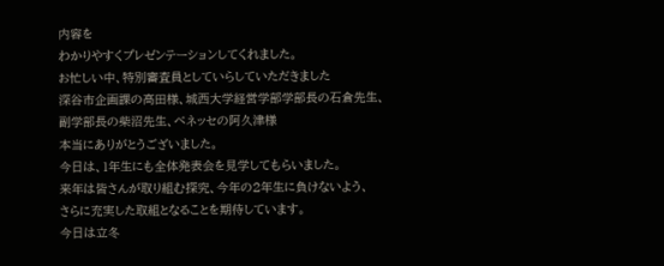内容を
わかりやすくプレゼンテーションしてくれました。
お忙しい中、特別審査員としていらしていただきました
深谷市企画課の高田様、城西大学経営学部学部長の石倉先生、
副学部長の柴沼先生、ベネッセの阿久津様
本当にありがとうございました。
今日は、1年生にも全体発表会を見学してもらいました。
来年は皆さんが取り組む探究、今年の2年生に負けないよう、
さらに充実した取組となることを期待しています。
今日は立冬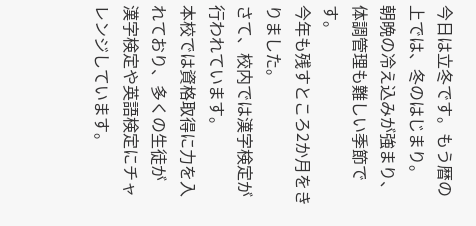今日は立冬です。もう暦の上では、冬のはじまり。
朝晩の冷え込みが強まり、体調管理も難しい季節です。
今年も残すところ2か月をきりました。
さて、校内では漢字検定が行われています。
本校では資格取得に力を入れており、多くの生徒が
漢字検定や英語検定にチャレンジしています。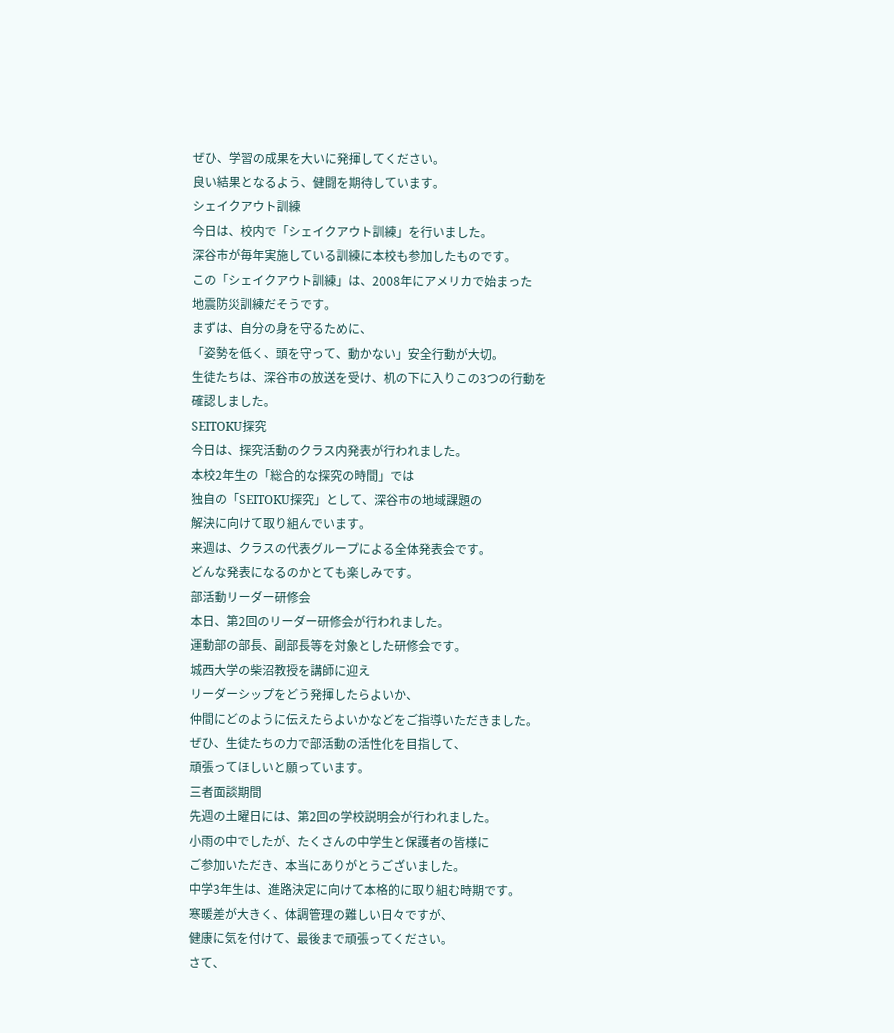ぜひ、学習の成果を大いに発揮してください。
良い結果となるよう、健闘を期待しています。
シェイクアウト訓練
今日は、校内で「シェイクアウト訓練」を行いました。
深谷市が毎年実施している訓練に本校も参加したものです。
この「シェイクアウト訓練」は、2008年にアメリカで始まった
地震防災訓練だそうです。
まずは、自分の身を守るために、
「姿勢を低く、頭を守って、動かない」安全行動が大切。
生徒たちは、深谷市の放送を受け、机の下に入りこの3つの行動を
確認しました。
SEITOKU探究
今日は、探究活動のクラス内発表が行われました。
本校2年生の「総合的な探究の時間」では
独自の「SEITOKU探究」として、深谷市の地域課題の
解決に向けて取り組んでいます。
来週は、クラスの代表グループによる全体発表会です。
どんな発表になるのかとても楽しみです。
部活動リーダー研修会
本日、第2回のリーダー研修会が行われました。
運動部の部長、副部長等を対象とした研修会です。
城西大学の柴沼教授を講師に迎え
リーダーシップをどう発揮したらよいか、
仲間にどのように伝えたらよいかなどをご指導いただきました。
ぜひ、生徒たちの力で部活動の活性化を目指して、
頑張ってほしいと願っています。
三者面談期間
先週の土曜日には、第2回の学校説明会が行われました。
小雨の中でしたが、たくさんの中学生と保護者の皆様に
ご参加いただき、本当にありがとうございました。
中学3年生は、進路決定に向けて本格的に取り組む時期です。
寒暖差が大きく、体調管理の難しい日々ですが、
健康に気を付けて、最後まで頑張ってください。
さて、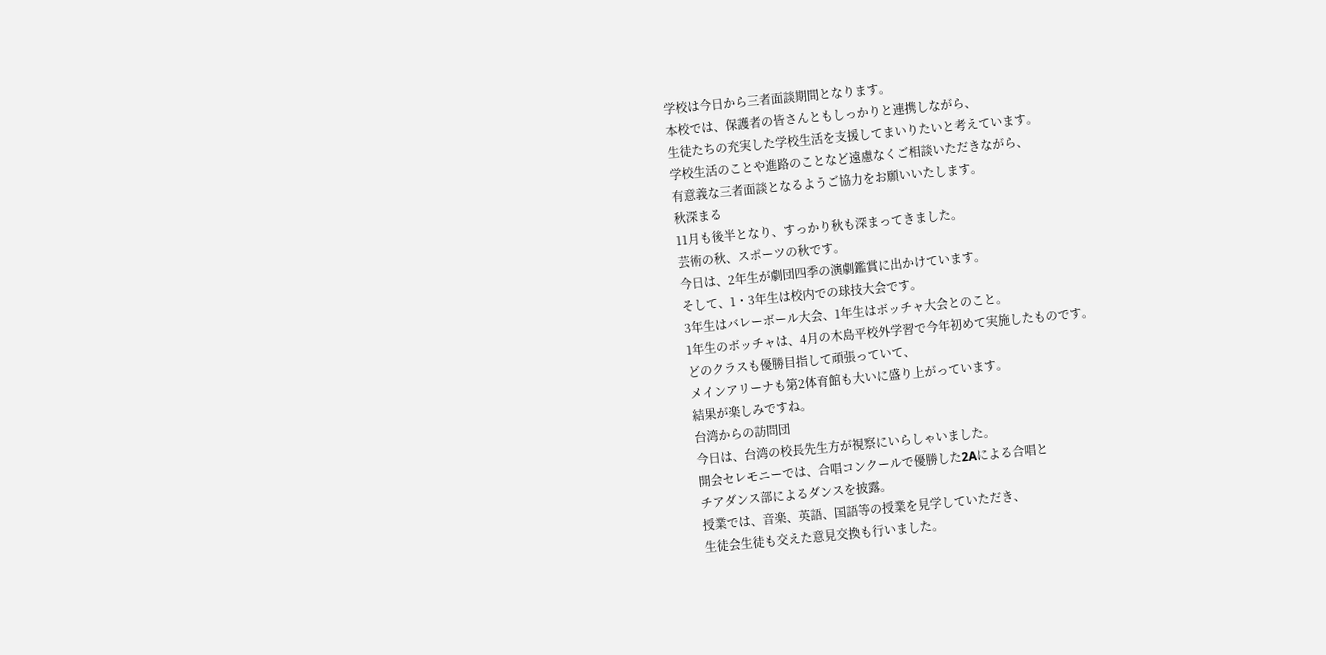学校は今日から三者面談期間となります。
本校では、保護者の皆さんともしっかりと連携しながら、
生徒たちの充実した学校生活を支援してまいりたいと考えています。
学校生活のことや進路のことなど遠慮なくご相談いただきながら、
有意義な三者面談となるようご協力をお願いいたします。
秋深まる
11月も後半となり、すっかり秋も深まってきました。
芸術の秋、スポーツの秋です。
今日は、2年生が劇団四季の演劇鑑賞に出かけています。
そして、1・3年生は校内での球技大会です。
3年生はバレーボール大会、1年生はボッチャ大会とのこと。
1年生のボッチャは、4月の木島平校外学習で今年初めて実施したものです。
どのクラスも優勝目指して頑張っていて、
メインアリーナも第2体育館も大いに盛り上がっています。
結果が楽しみですね。
台湾からの訪問団
今日は、台湾の校長先生方が視察にいらしゃいました。
開会セレモニーでは、合唱コンクールで優勝した2Aによる合唱と
チアダンス部によるダンスを披露。
授業では、音楽、英語、国語等の授業を見学していただき、
生徒会生徒も交えた意見交換も行いました。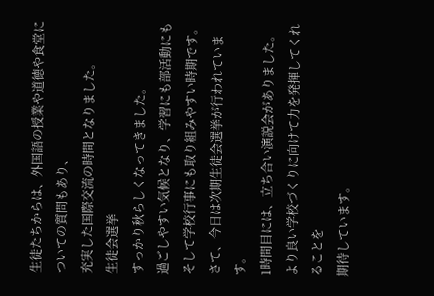生徒たちからは、外国語の授業や道徳や食堂についての質問もあり、
充実した国際交流の時間となりました。
生徒会選挙
すっかり秋らしくなってきました。
過ごしやすい気候となり、学習にも部活動にも
そして学校行事にも取り組みやすい時期です。
さて、今日は次期生徒会選挙が行われています。
1時間目には、立ち合い演説会がありました。
より良い学校づくりに向けて力を発揮してくれることを
期待しています。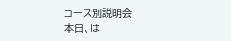コース別説明会
本日、は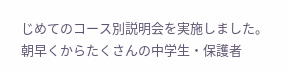じめてのコース別説明会を実施しました。
朝早くからたくさんの中学生・保護者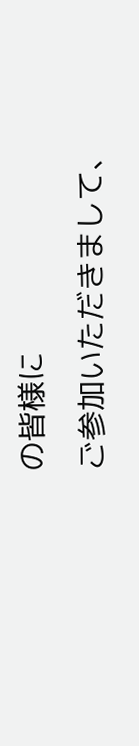の皆様に
ご参加いただきまして、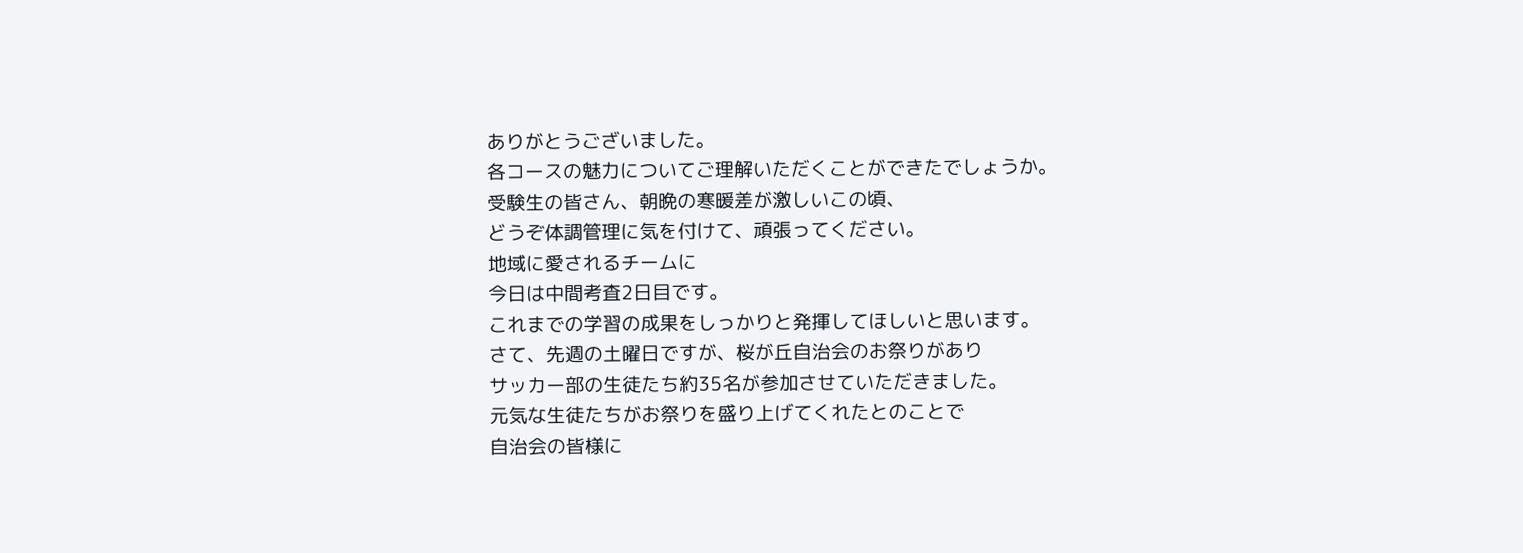ありがとうございました。
各コースの魅力についてご理解いただくことができたでしょうか。
受験生の皆さん、朝晩の寒暖差が激しいこの頃、
どうぞ体調管理に気を付けて、頑張ってください。
地域に愛されるチームに
今日は中間考査2日目です。
これまでの学習の成果をしっかりと発揮してほしいと思います。
さて、先週の土曜日ですが、桜が丘自治会のお祭りがあり
サッカー部の生徒たち約35名が参加させていただきました。
元気な生徒たちがお祭りを盛り上げてくれたとのことで
自治会の皆様に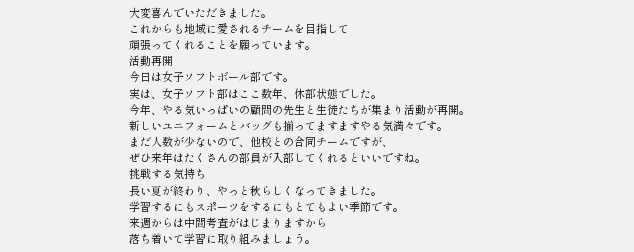大変喜んでいただきました。
これからも地域に愛されるチームを目指して
頑張ってくれることを願っています。
活動再開
今日は女子ソフトボール部です。
実は、女子ソフト部はここ数年、休部状態でした。
今年、やる気いっぱいの顧問の先生と生徒たちが集まり活動が再開。
新しいユニフォームとバッグも揃ってますますやる気満々です。
まだ人数が少ないので、他校との合同チームですが、
ぜひ来年はたくさんの部員が入部してくれるといいですね。
挑戦する気持ち
長い夏が終わり、やっと秋らしくなってきました。
学習するにもスポーツをするにもとてもよい季節です。
来週からは中間考査がはじまりますから
落ち着いて学習に取り組みましょう。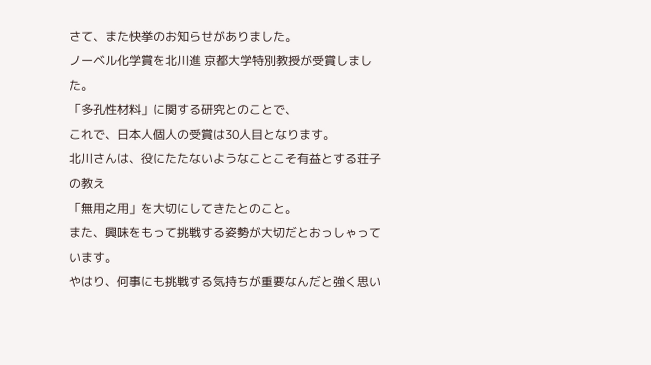さて、また快挙のお知らせがありました。
ノーベル化学賞を北川進 京都大学特別教授が受賞しました。
「多孔性材料」に関する研究とのことで、
これで、日本人個人の受賞は30人目となります。
北川さんは、役にたたないようなことこそ有益とする荘子の教え
「無用之用」を大切にしてきたとのこと。
また、興味をもって挑戦する姿勢が大切だとおっしゃっています。
やはり、何事にも挑戦する気持ちが重要なんだと強く思い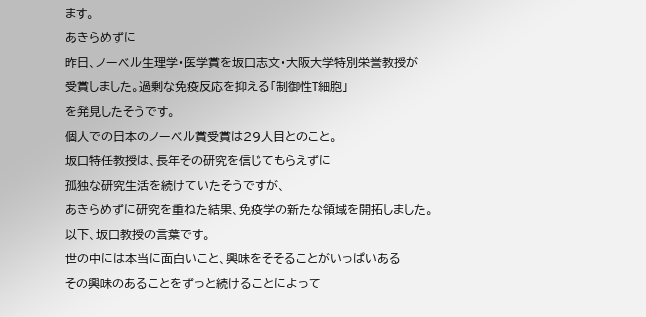ます。
あきらめずに
昨日、ノーベル生理学・医学賞を坂口志文・大阪大学特別栄誉教授が
受賞しました。過剰な免疫反応を抑える「制御性T細胞」
を発見したそうです。
個人での日本のノーベル賞受賞は29人目とのこと。
坂口特任教授は、長年その研究を信じてもらえずに
孤独な研究生活を続けていたそうですが、
あきらめずに研究を重ねた結果、免疫学の新たな領域を開拓しました。
以下、坂口教授の言葉です。
世の中には本当に面白いこと、興味をそそることがいっぱいある
その興味のあることをずっと続けることによって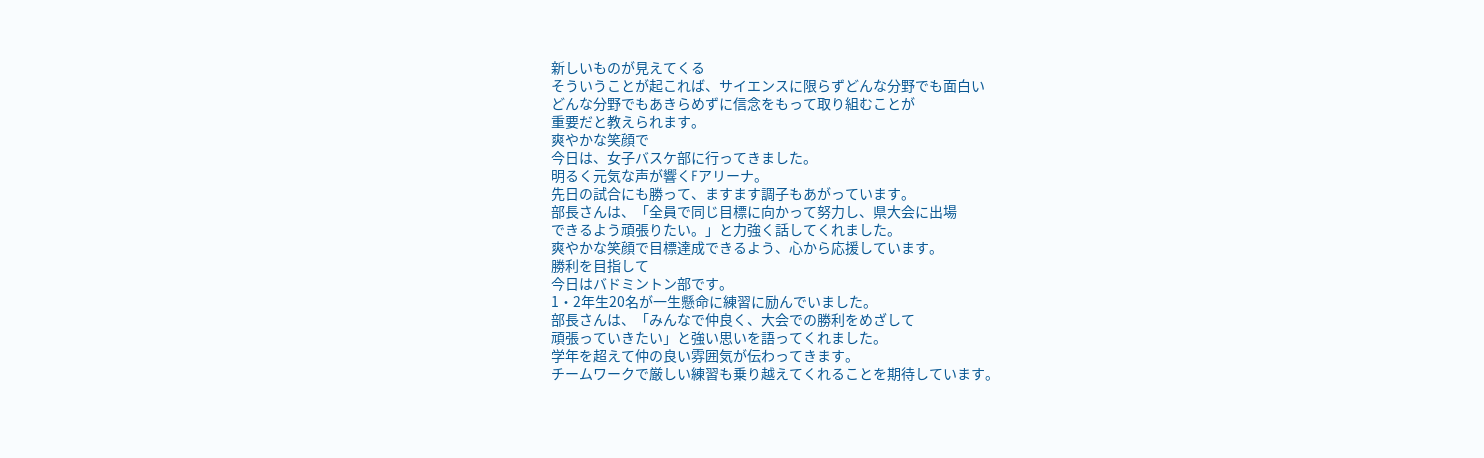新しいものが見えてくる
そういうことが起これば、サイエンスに限らずどんな分野でも面白い
どんな分野でもあきらめずに信念をもって取り組むことが
重要だと教えられます。
爽やかな笑顔で
今日は、女子バスケ部に行ってきました。
明るく元気な声が響くFアリーナ。
先日の試合にも勝って、ますます調子もあがっています。
部長さんは、「全員で同じ目標に向かって努力し、県大会に出場
できるよう頑張りたい。」と力強く話してくれました。
爽やかな笑顔で目標達成できるよう、心から応援しています。
勝利を目指して
今日はバドミントン部です。
1・2年生20名が一生懸命に練習に励んでいました。
部長さんは、「みんなで仲良く、大会での勝利をめざして
頑張っていきたい」と強い思いを語ってくれました。
学年を超えて仲の良い雰囲気が伝わってきます。
チームワークで厳しい練習も乗り越えてくれることを期待しています。